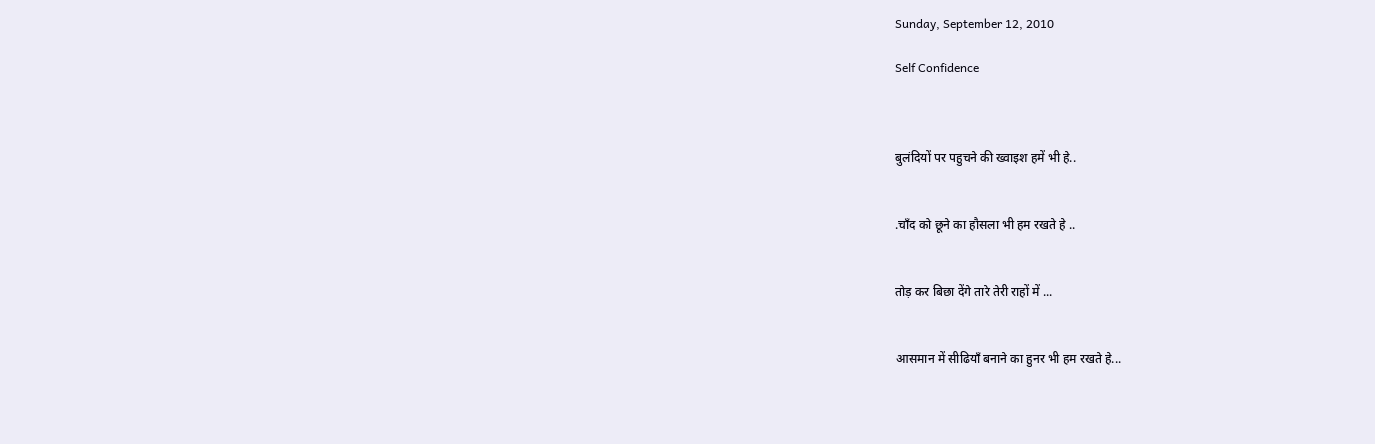Sunday, September 12, 2010

Self Confidence



बुलंदियों पर पहुचने की ख्वाइश हमें भी हे..


.चाँद को छूने का हौसला भी हम रखते हे ..


तोड़ कर बिछा देंगे तारे तेरी राहों में ...


आसमान में सीढियाँ बनाने का हुनर भी हम रखते हे...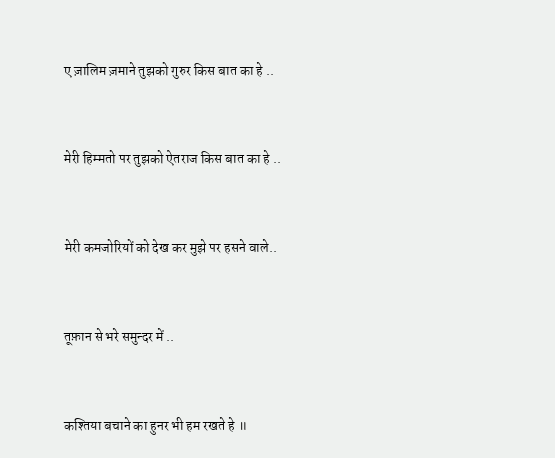ए ज़ालिम ज़माने तुझको गुरुर किस बात का हे ..


मेरी हिम्मतो पर तुझको ऐतराज किस बात का हे ..


मेरी कमजोरियों को देख कर मुझे पर हसने वाले..


तूफ़ान से भरे समुन्दर में ..


कश्तिया बचाने का हुनर भी हम रखते हे ॥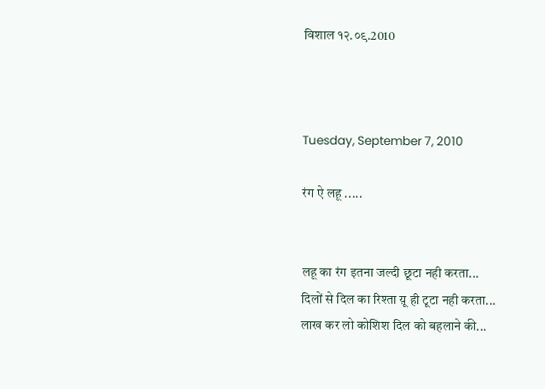विशाल १२.०९.2010



Tuesday, September 7, 2010

रंग ऐ लहू .....


लहू का रंग इतना जल्दी छूटा नही करता...
दिलों से दिल का रिश्ता य़ू ही टूटा नही करता...
लाख कर लो कोशिश दिल को बहलाने की...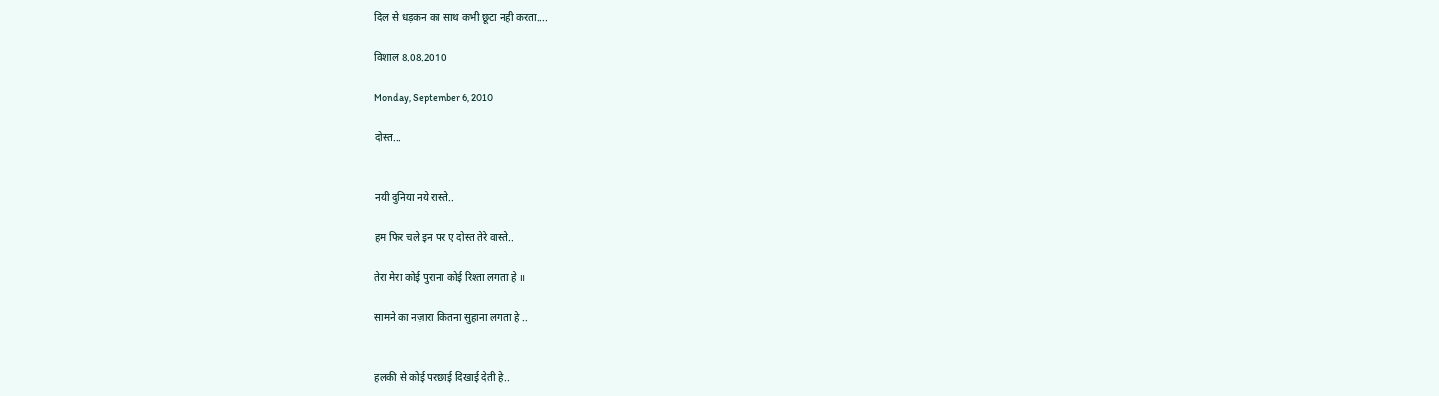दिल से धड़कन का साथ कभी छूटा नही करता....

विशाल 8.08.2010

Monday, September 6, 2010

दोस्त...


नयी दुनिया नये रास्ते..

हम फिर चले इन पर ए दोस्त तेरे वास्ते..

तेरा मेरा कोई पुराना कोई रिश्ता लगता हे ॥

सामने का नज़ारा कितना सुहाना लगता हे ..


हलकी से कोई परछाई दिखाई देती हे..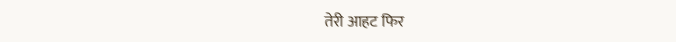तेरी आहट फिर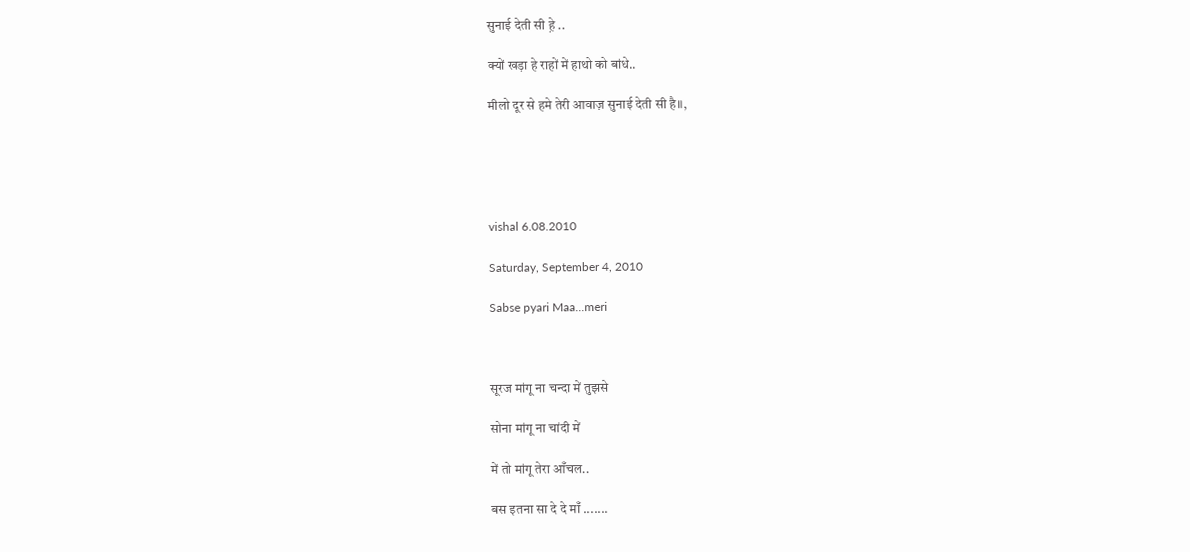सुनाई देती सी ह़े ..

क्यों खड़ा हे राहों में हाथो को बांधे..

मीलो दूर से हमे तेरी आवाज़ सुनाई देती सी है॥,





vishal 6.08.2010

Saturday, September 4, 2010

Sabse pyari Maa...meri



सूरज मांगू ना चन्दा में तुझसे

सोना मांगू ना चांदी में

में तो मांगू तेरा आँचल..

बस इतना सा दे दे माँ .......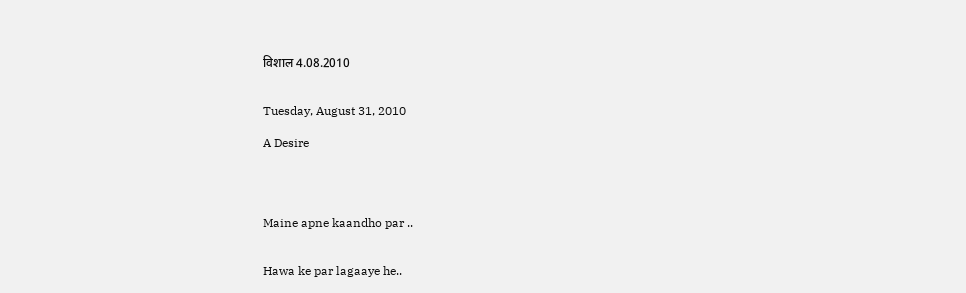विशाल 4.08.2010


Tuesday, August 31, 2010

A Desire




Maine apne kaandho par ..


Hawa ke par lagaaye he..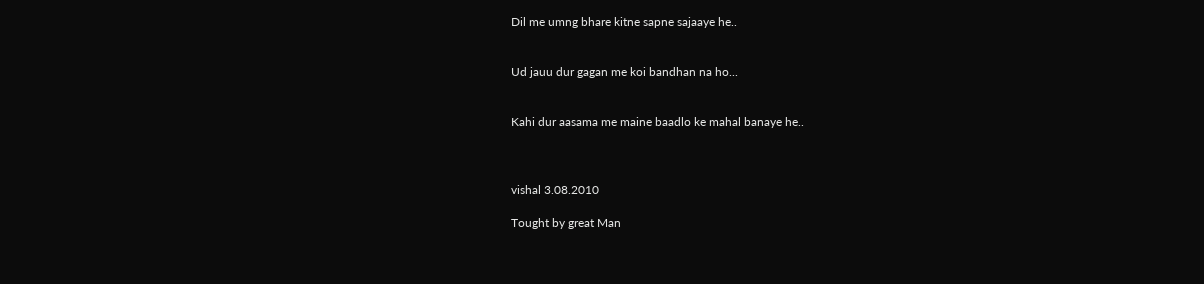Dil me umng bhare kitne sapne sajaaye he..


Ud jauu dur gagan me koi bandhan na ho...


Kahi dur aasama me maine baadlo ke mahal banaye he..



vishal 3.08.2010

Tought by great Man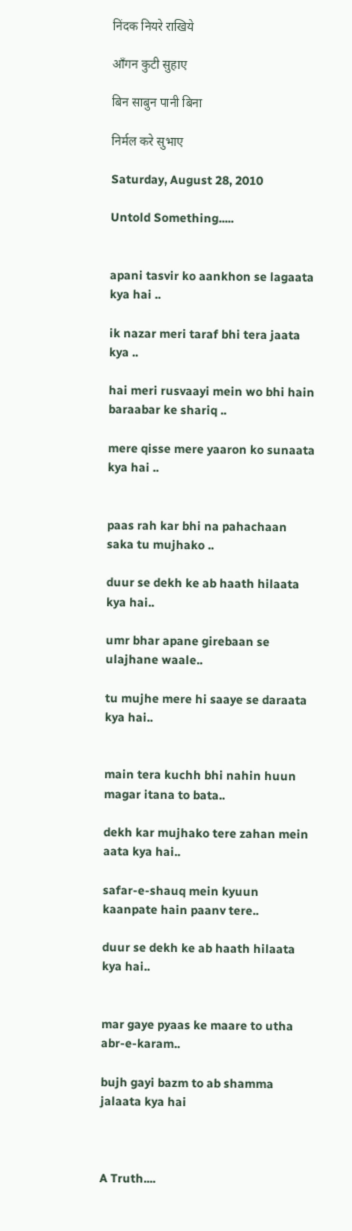निंदक नियरे राखिये

आँगन कुटी सुहाए

बिन साबुन पानी बिना

निर्मल करे सुभाए

Saturday, August 28, 2010

Untold Something.....


apani tasvir ko aankhon se lagaata kya hai ..

ik nazar meri taraf bhi tera jaata kya ..

hai meri rusvaayi mein wo bhi hain baraabar ke shariq ..

mere qisse mere yaaron ko sunaata kya hai ..


paas rah kar bhi na pahachaan saka tu mujhako ..

duur se dekh ke ab haath hilaata kya hai..

umr bhar apane girebaan se ulajhane waale..

tu mujhe mere hi saaye se daraata kya hai..


main tera kuchh bhi nahin huun magar itana to bata..

dekh kar mujhako tere zahan mein aata kya hai..

safar-e-shauq mein kyuun kaanpate hain paanv tere..

duur se dekh ke ab haath hilaata kya hai..


mar gaye pyaas ke maare to utha abr-e-karam..

bujh gayi bazm to ab shamma jalaata kya hai



A Truth....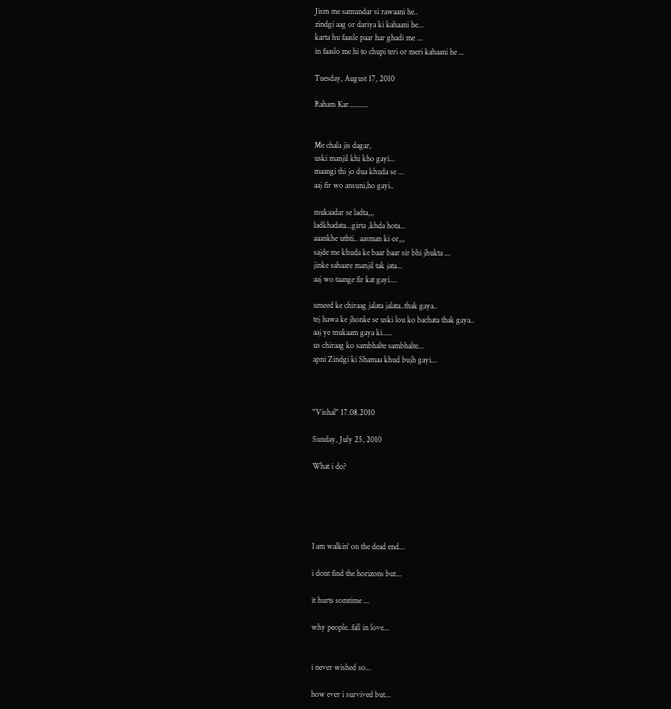Jism me samundar si rawaani he..
zindgi aag or dariya ki kahaani he...
karta hu faasle paar har ghadi me ...
in faaslo me hi to chupi teri or meri kahaani he ...

Tuesday, August 17, 2010

Raham Kar..........


Me chala jis dagar,
uski manjil khi kho gayi...
maangi thi jo dua khuda se ...
aaj fir wo ansuni,ho gayi..

mukaadar se ladta,,,
ladkhadata...girta ,khda hota...
aaankhe uthti.. aasman ki or,,,
sajde me khuda ke baar baar sir bhi jhukta ...
jinke sahaare manjil tak jata...
aaj wo taange fir kat gayi....

umeed ke chiraag jalata jalata..thak gaya..
tej hawa ke jhonke se uski lou ko bachata thak gaya..
aaj ye mukaam gaya ki.....
us chiraag ko sambhalte sambhalte...
apni Zindgi ki Shamaa khud bujh gayi...



"Vishal" 17.08.2010

Sunday, July 25, 2010

What i do?





I am walkin' on the dead end...

i dont find the horizons but...

it hurts somtime ...

why people..fall in love...


i never wished so...

how ever i survived but...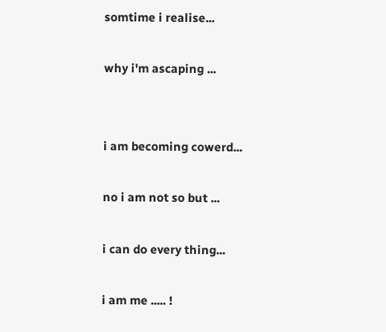somtime i realise...

why i'm ascaping ...


i am becoming cowerd...

no i am not so but ...

i can do every thing...

i am me ..... !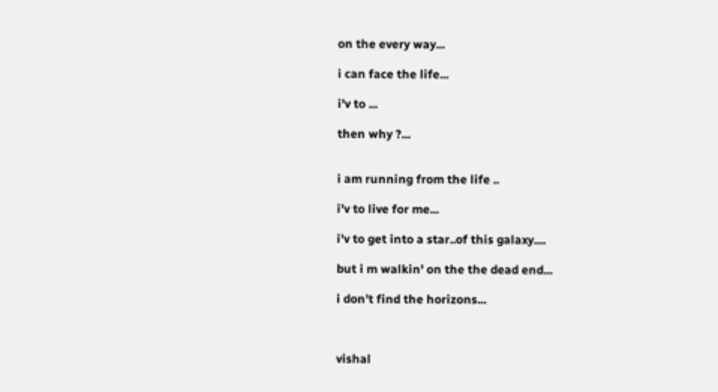on the every way...

i can face the life...

i'v to ...

then why ?...


i am running from the life ..

i'v to live for me...

i'v to get into a star..of this galaxy....

but i m walkin' on the the dead end...

i don't find the horizons...



vishal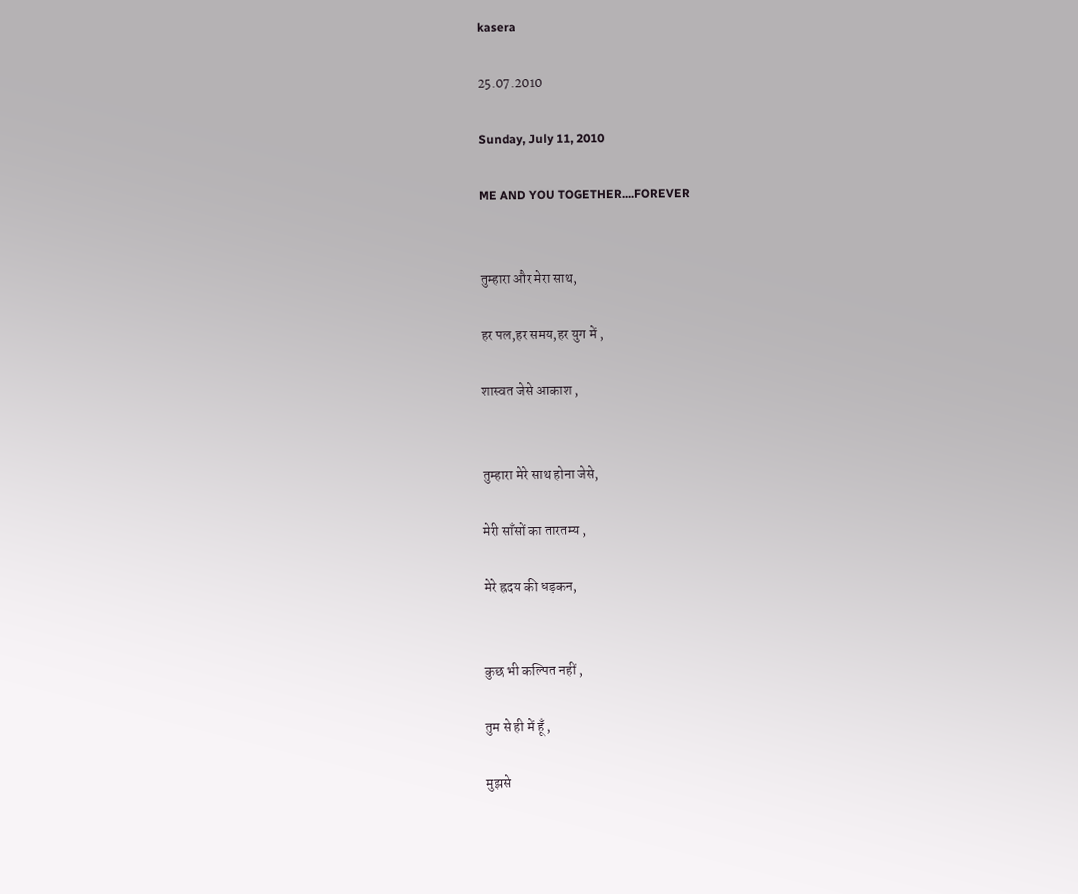kasera

25.07.2010

Sunday, July 11, 2010

ME AND YOU TOGETHER....FOREVER


तुम्हारा और मेरा साथ,

हर पल,हर समय,हर युग में ,

शास्वत जेसे आकाश ,


तुम्हारा मेरे साथ होना जेसे,

मेरी साँसों का तारतम्य ,

मेरे ह्रदय की धड़कन,


कुछ भी कल्पित नहीं ,

तुम से ही में हूँ ,

मुझसे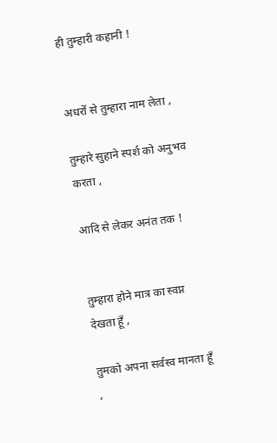ही तुम्हारी कहानी !


अधरों से तुम्हारा नाम लेता ,

तुम्हारे सुहाने स्पर्श को अनुभव करता ,

आदि से लेकर अनंत तक !


तुम्हारा होने मात्र का स्वप्न देखता हूँ ,

तुमको अपना सर्वस्व मानता हूँ ,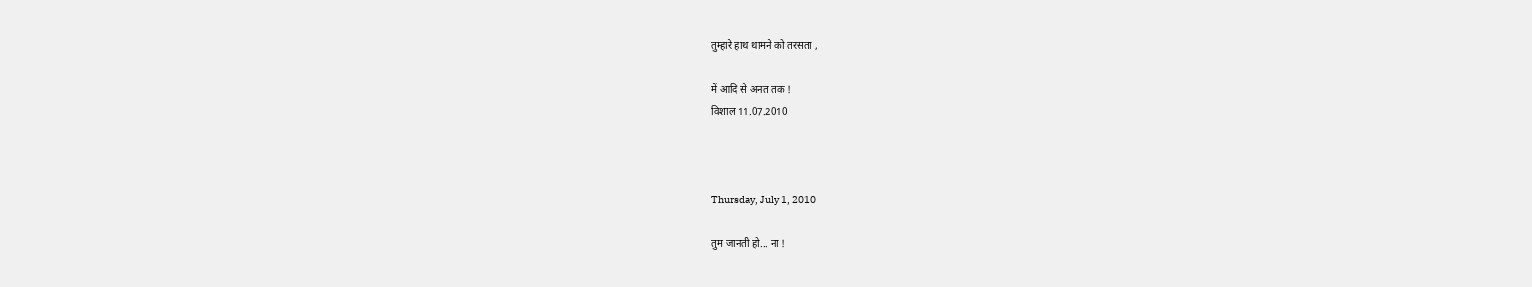तुम्हारे हाथ थामने को तरसता ,

में आदि से अनत तक !
विशाल 11.07.2010



Thursday, July 1, 2010

तुम जानती हो... ना !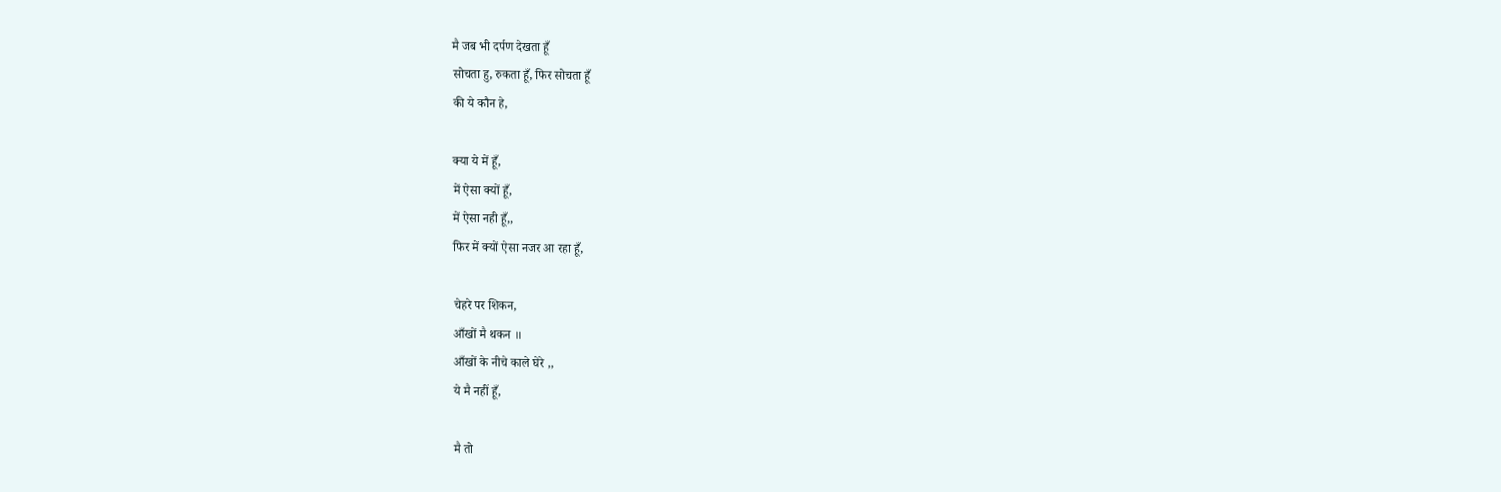मै जब भी दर्पण देखता हूँ
सोचता हु, रुकता हूँ, फिर सोचता हूँ
की ये कौन हे,

क्या ये में हूँ,
में ऐसा क्यों हूँ,
में ऐसा नही हूँ,,
फिर में क्यों ऐसा नजर आ रहा हूँ,

चेहरे पर शिकन,
आँखों मै थकन ॥
आँखों के नीचे काले घेरे ,,
ये मै नहीं हूँ,

मै तो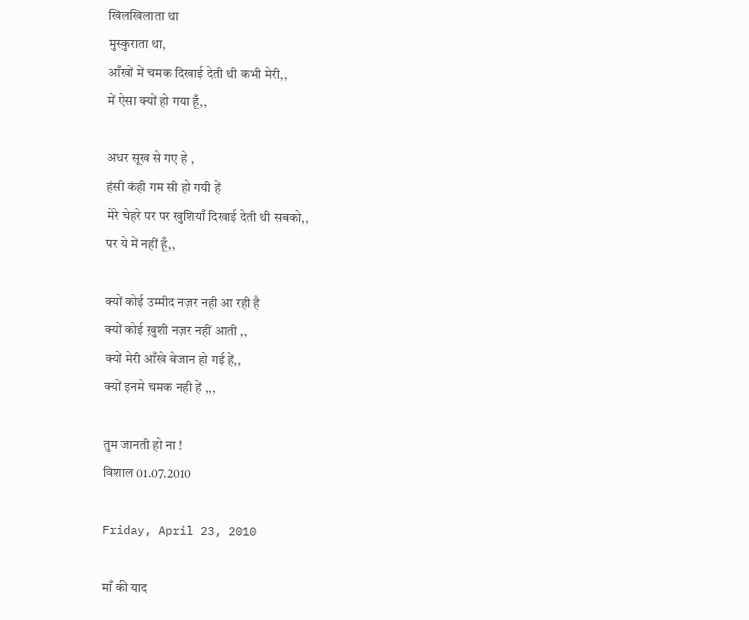खिलखिलाता था
मुस्कुराता था,
आँखों में चमक दिखाई देती थी कभी मेरी,,
में ऐसा क्यों हो गया हूँ,,

अधर सूख से गए हे ,
हंसी कंही गम सी हो गयी हें
मेरे चेहरे पर पर खुशियाँ दिखाई देती थी सबको,,
पर ये में नहीं हूँ,,

क्यों कोई उम्मीद नज़र नही आ रही है
क्यों कोई ख़ुशी नज़र नहीं आती ,,
क्यों मेरी आँखे बेजान हो गई हें,,
क्यों इनमे चमक नही हें ,,,

तुम जानती हो ना !
विशाल 01.07.2010

Friday, April 23, 2010

माँ की याद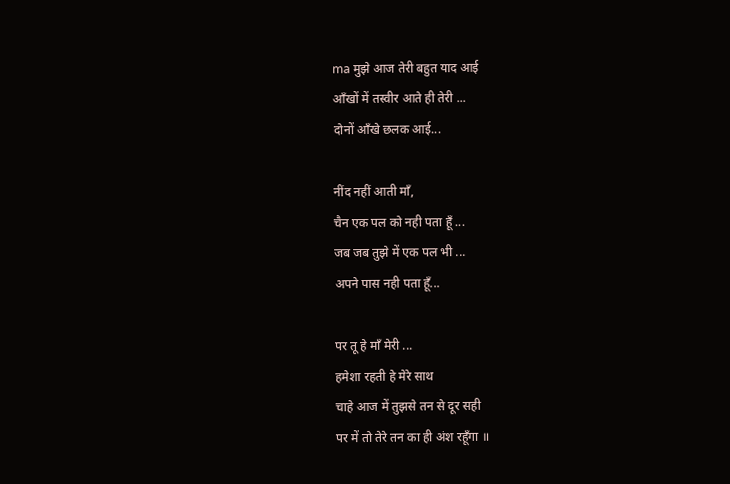ma मुझे आज तेरी बहुत याद आई
आँखों में तस्वीर आते ही तेरी ...
दोनों आँखे छलक आई...

नींद नहीं आती माँ,
चैन एक पल को नही पता हूँ ...
जब जब तुझे में एक पल भी ...
अपने पास नही पता हूँ...

पर तू हे माँ मेरी ...
हमेशा रहती हे मेरे साथ
चाहे आज में तुझसे तन से दूर सही
पर में तो तेरे तन का ही अंश रहूँगा ॥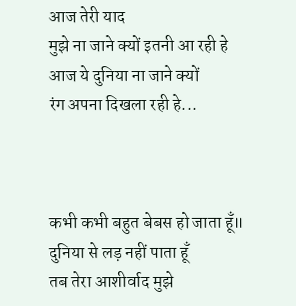आज तेरी याद
मुझे ना जाने क्यों इतनी आ रही हे
आज ये दुनिया ना जाने क्यों
रंग अपना दिखला रही हे...



कभी कभी बहुत बेबस हो जाता हूँ॥
दुनिया से लड़ नहीं पाता हूँ
तब तेरा आशीर्वाद मुझे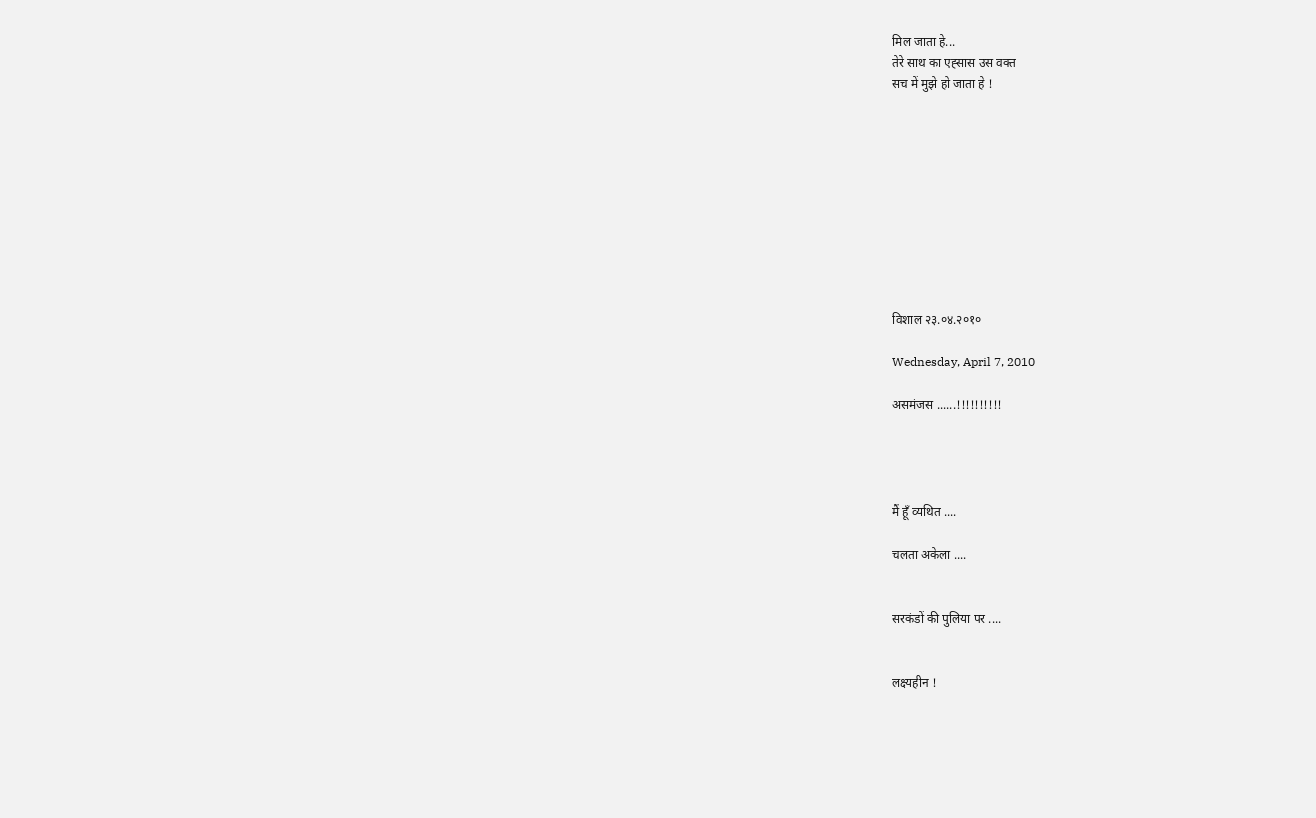मिल जाता हे...
तेरे साथ का एह्सास उस वक्त
सच में मुझे हो जाता हे !










विशाल २३.०४.२०१०

Wednesday, April 7, 2010

असमंजस ......!!!!!!!!!!




मैं हूँ व्यथित ....

चलता अकेला ....


सरकंडों की पुलिया पर ....


लक्ष्यहीन !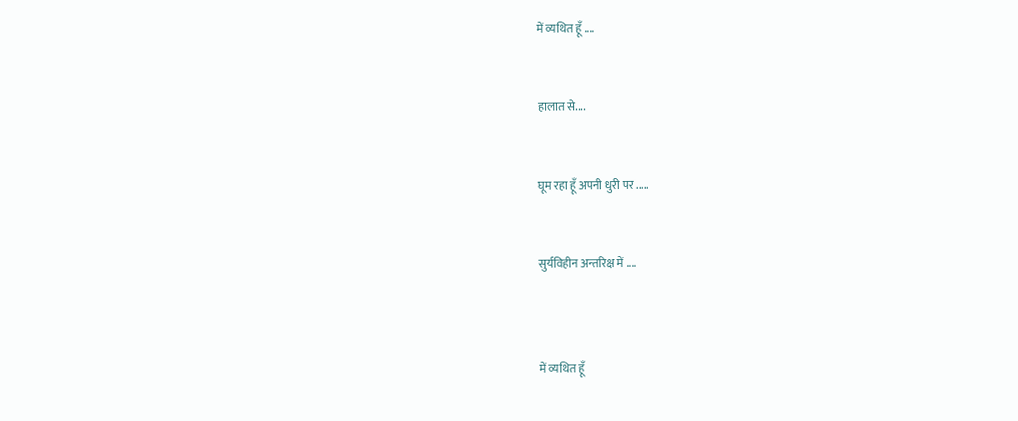में व्यथित हूँ ....


हालात से....


घूम रहा हूँ अपनी धुरी पर .....


सुर्यविहीन अन्तरिक्ष में ....



में व्यथित हूँ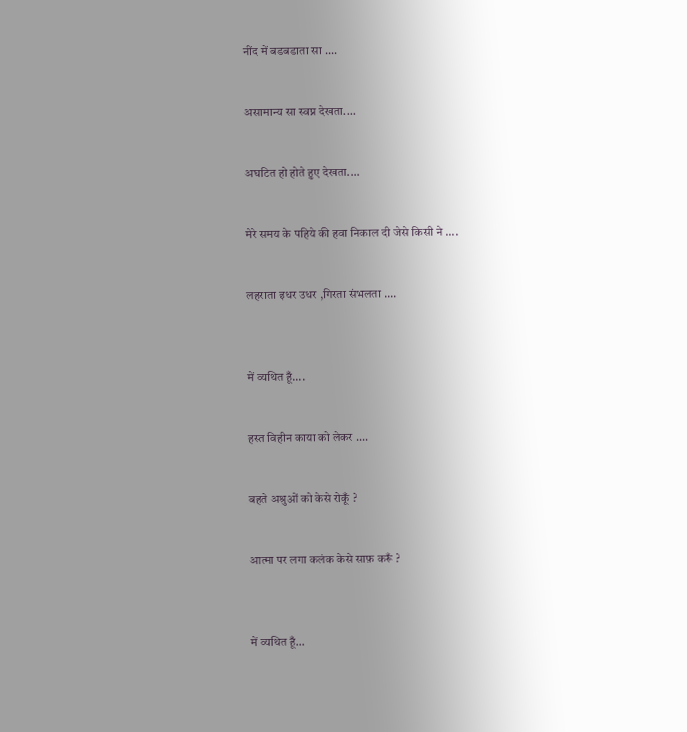नींद में बडबडाता सा ....


असामान्य सा स्वप्न देखता....


अघटित हो होते हुए देखता....


मेरे समय के पहिये की हवा निकाल दी जेसे किसी ने ....


लहराता इधर उधर ,गिरता संभलता ....



में व्यथित हूँ....


हस्त विहीन काया को लेकर ....


बहते अश्रुओं को केसे रोकूँ ?


आत्मा पर लगा कलंक केसे साफ़ करूँ ?



में व्यथित हूँ...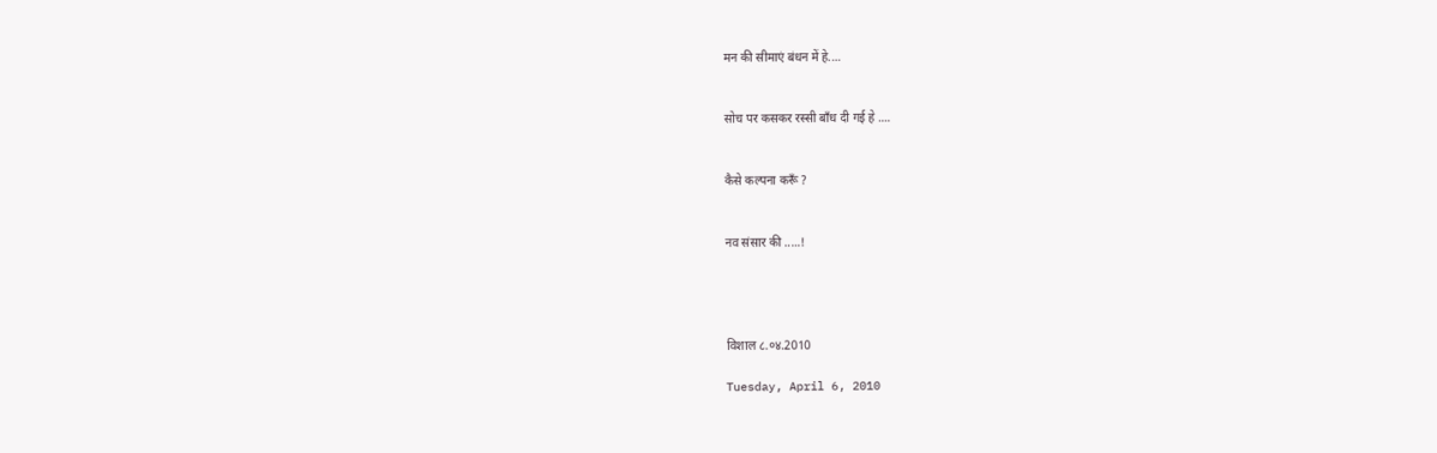मन की सीमाएं बंधन में हे....


सोच पर कसकर रस्सी बाँध दी गई हे ....


कैसे कल्पना करूँ ?


नव संसार की .....!




विशाल ८.०४.2010

Tuesday, April 6, 2010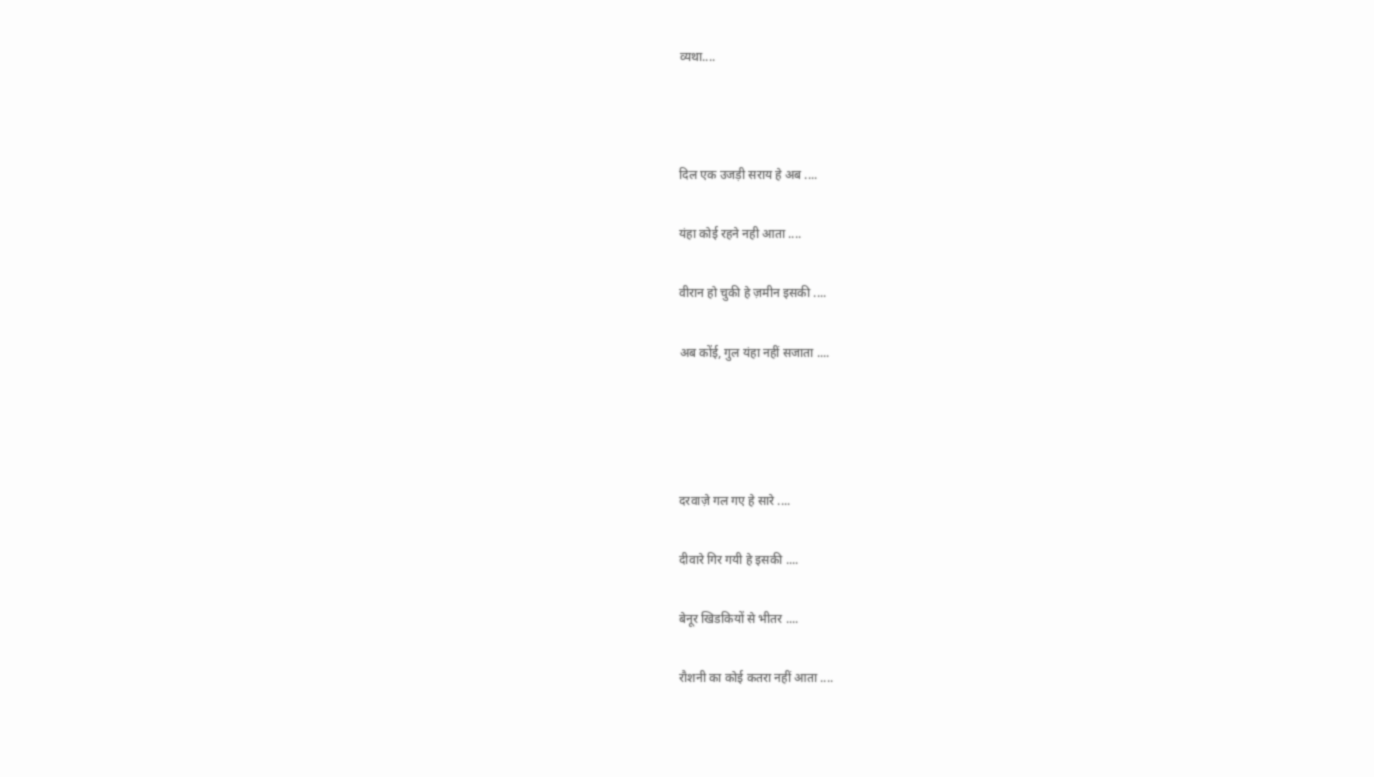व्यथा....



दिल एक उजड़ी सराय हे अब ....

यंहा कोई रहने नही आता ....

वीरान हो चुकी हे ज़मीन इसकी ....

अब कोंई, गुल यंहा नहीं सजाता ....




दरवाज़े गल गए हे सारे ....

दीवारे गिर गयी हे इसकी ....

बेनूर खिडकियों से भीतर ....

रौशनी का कोई कतरा नहीं आता ....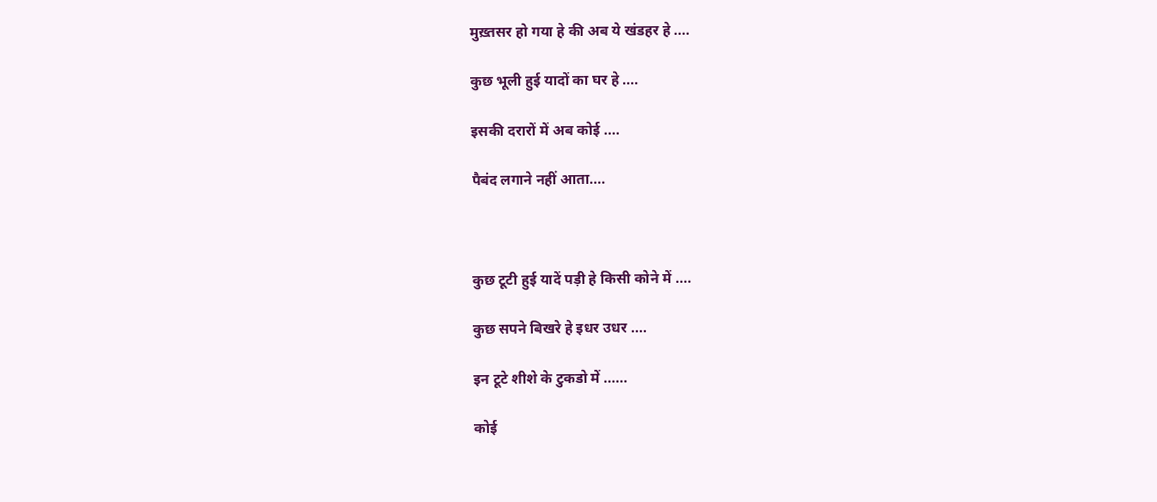मुख़्तसर हो गया हे की अब ये खंडहर हे ....

कुछ भूली हुई यादों का घर हे ....

इसकी दरारों में अब कोई ....

पैबंद लगाने नहीं आता....



कुछ टूटी हुई यादें पड़ी हे किसी कोने में ....

कुछ सपने बिखरे हे इधर उधर ....

इन टूटे शीशे के टुकडो में ......

कोई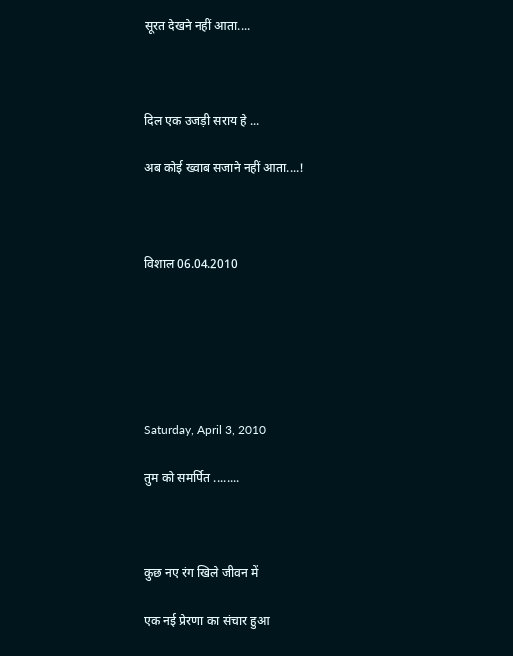सूरत देखने नहीं आता....



दिल एक उजड़ी सराय हे ...

अब कोई ख्वाब सजाने नहीं आता....!



विशाल 06.04.2010






Saturday, April 3, 2010

तुम को समर्पित ........



कुछ नए रंग खिले जीवन में

एक नई प्रेरणा का संचार हुआ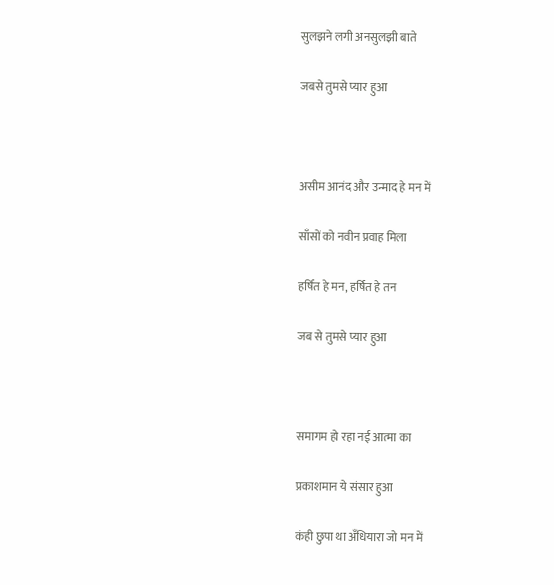सुलझने लगी अनसुलझी बाते

जबसे तुमसे प्यार हुआ



असीम आनंद और उन्माद हे मन में

साँसों को नवीन प्रवाह मिला

हर्षित हे मन, हर्षित हे तन

जब से तुमसे प्यार हुआ



समागम हो रहा नई आत्मा का

प्रकाशमान ये संसार हुआ

कंही छुपा था अँधियारा जो मन में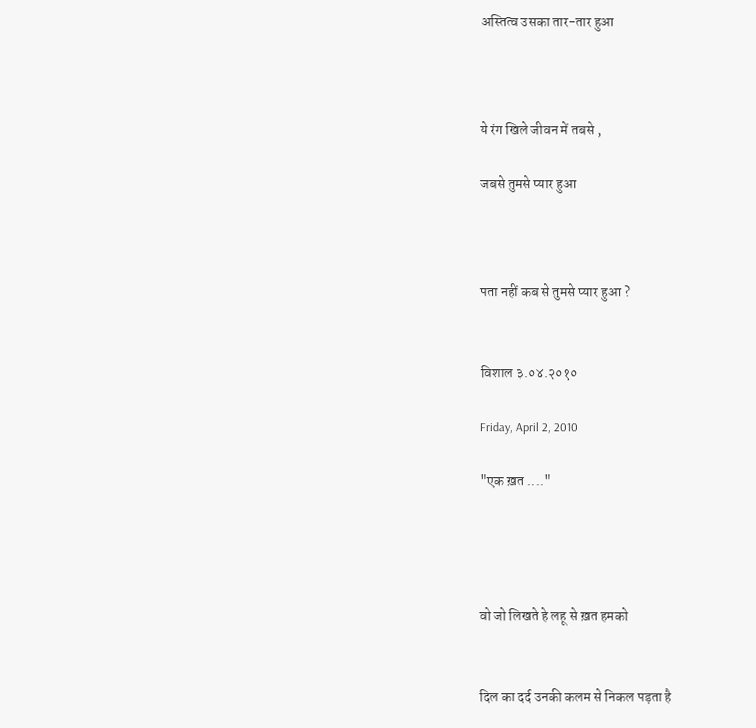अस्तित्व उसका तार-तार हुआ



ये रंग खिले जीवन में तबसे ,

जबसे तुमसे प्यार हुआ



पता नहीं कब से तुमसे प्यार हुआ ?


विशाल ३.०४.२०१०

Friday, April 2, 2010

"एक ख़त ...."




वो जो लिखते हे लहू से ख़त हमको


दिल का दर्द उनकी कलम से निकल पड़ता है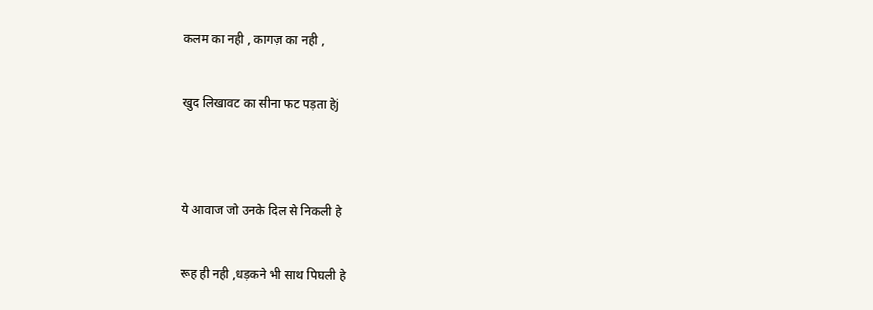कलम का नही , कागज़ का नही ,


खुद लिखावट का सीना फट पड़ता हेj




ये आवाज जो उनके दिल से निकली हे


रूह ही नही ,धड़कने भी साथ पिघली हे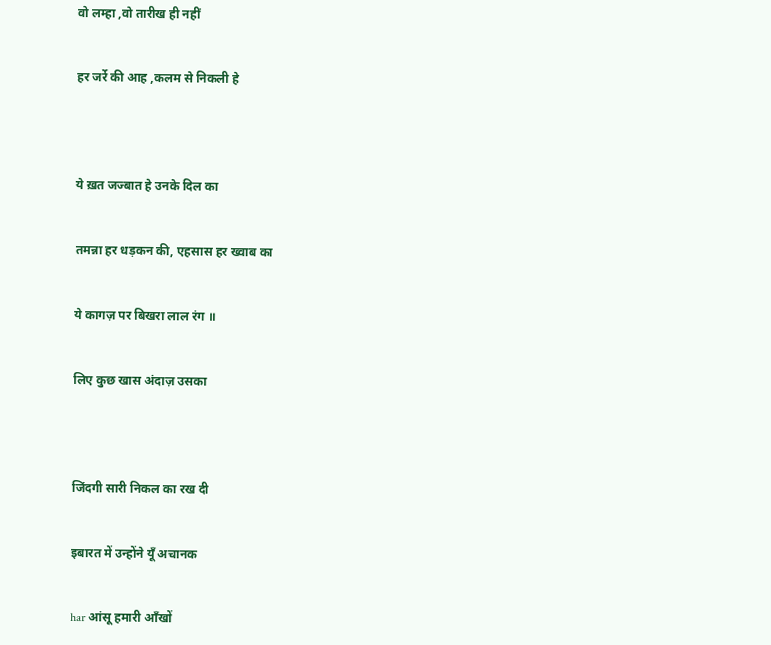वो लम्हा ,वो तारीख ही नहीं


हर जर्रे की आह ,कलम से निकली हे




ये ख़त जज्बात हे उनके दिल का


तमन्ना हर धड़कन की, एहसास हर ख्वाब का


ये कागज़ पर बिखरा लाल रंग ॥


लिए कुछ खास अंदाज़ उसका




जिंदगी सारी निकल का रख दी


इबारत में उन्होंने यूँ अचानक


har आंसू हमारी आँखों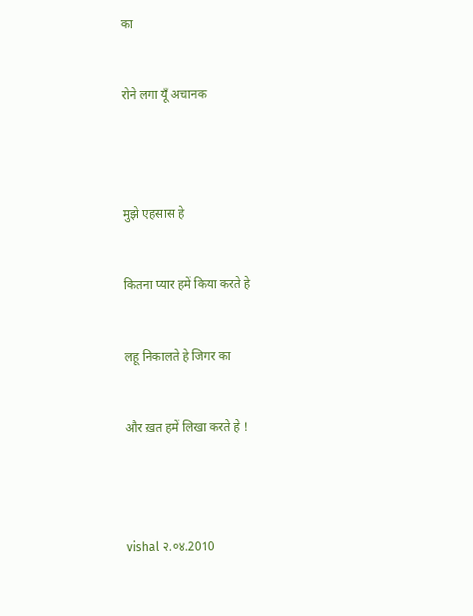का


रोने लगा यूँ अचानक




मुझे एहसास हे


कितना प्यार हमें किया करते हे


लहू निकालते हे जिगर का


और ख़त हमें लिखा करते हे !




vishal २.०४.2010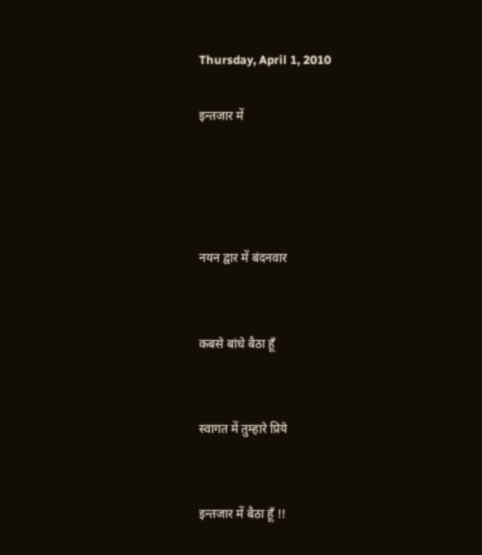Thursday, April 1, 2010

इन्तजार में




नयन द्वार में बंदनवार


कबसे बांधे बैठा हूँ


स्वागत में तुम्हारे प्रिये


इन्तजार में बैठा हूँ !!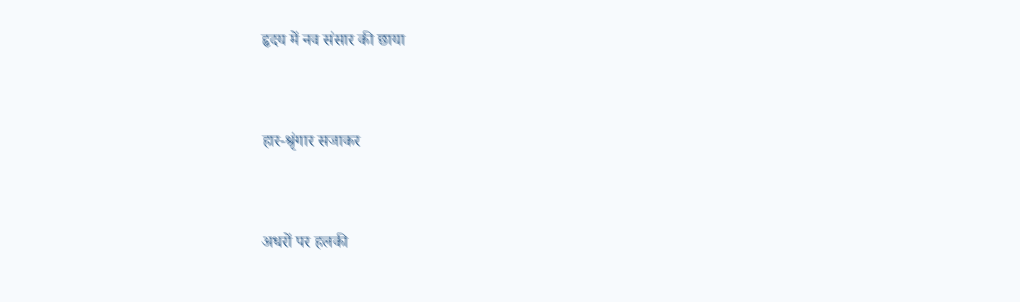हृदय में नव संसार की छाया


हार-श्रृंगार सजाकर


अधरों पर हलकी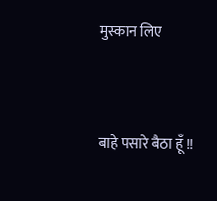मुस्कान लिए


बाहे पसारे बैठा हूँ !!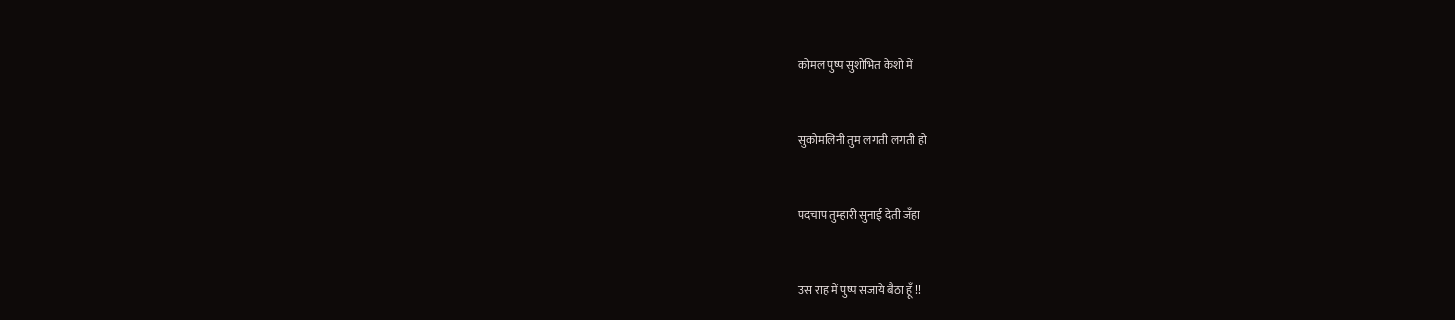कोमल पुष्प सुशोभित केशो में


सुकोमलिनी तुम लगती लगती हो


पदचाप तुम्हारी सुनाई देती जँहा


उस राह में पुष्प सजाये बैठा हूँ !!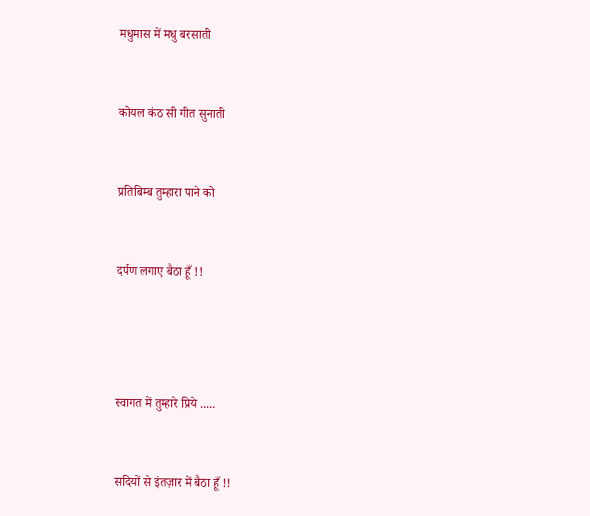मधुमास में मधु बरसाती


कोयल कंठ सी गीत सुनाती


प्रतिबिम्ब तुम्हारा पाने को


दर्पण लगाए बैठा हूँ !!




स्वागत में तुम्हारे प्रिये .....


सदियों से इंतज़ार में बैठा हूँ !!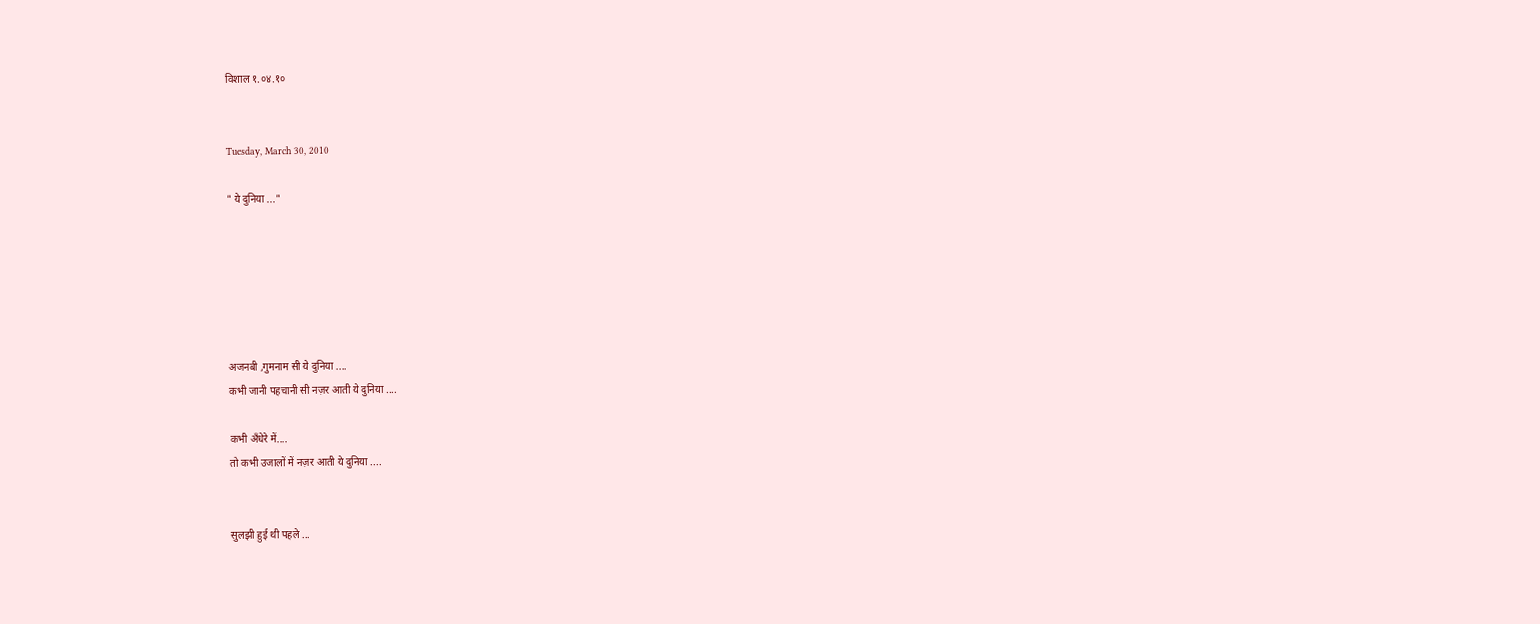विशाल १.०४.१०


Tuesday, March 30, 2010

" ये दुनिया ..."






अजनबी ,गुमनाम सी ये दुनिया ....
कभी जानी पहचानी सी नज़र आती ये दुनिया ....

कभी अँधेरे में....
तो कभी उजालों में नज़र आती ये दुनिया ....


सुलझी हुई थी पहले ...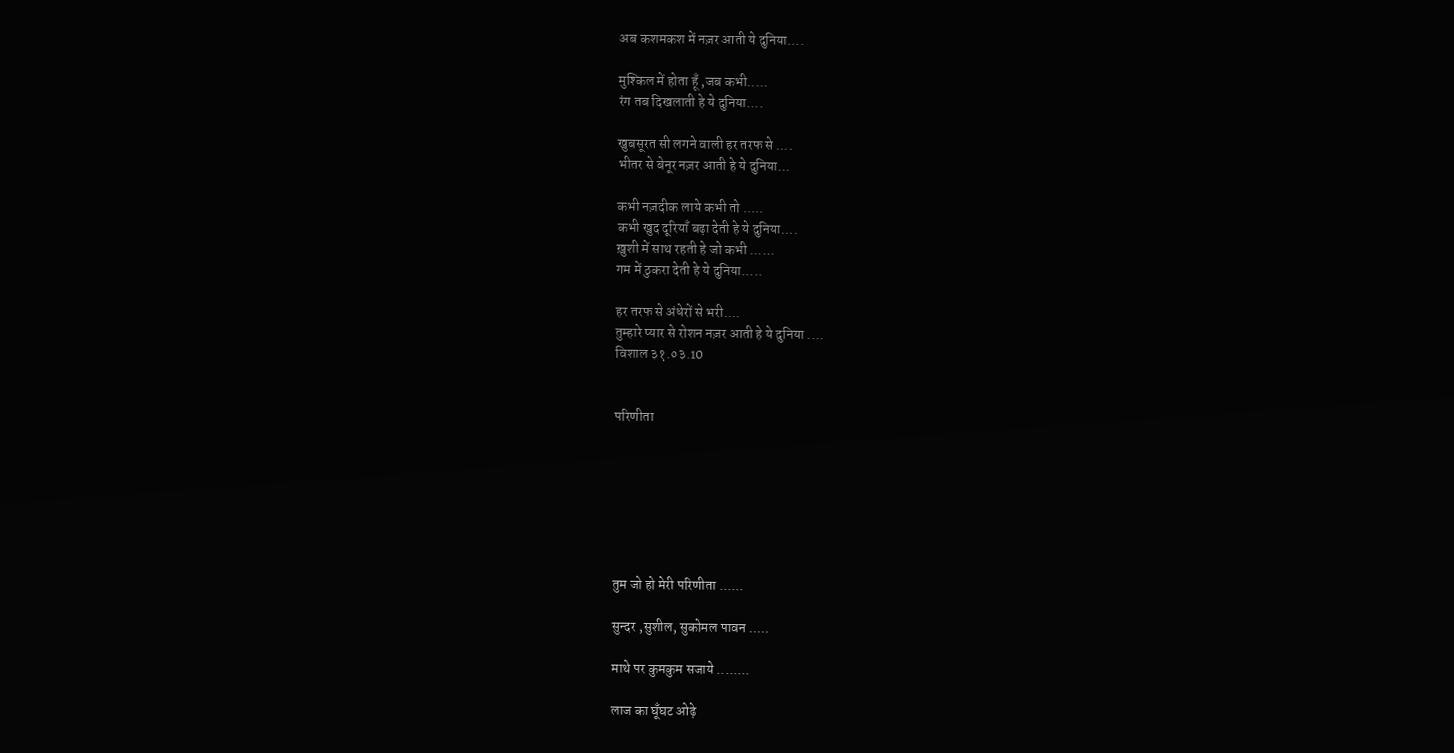अब कशमकश में नज़र आती ये दुनिया....

मुश्किल में होता हूँ ,जब कभी.....
रंग तब दिखलाती हे ये दुनिया....

खुबसूरत सी लगने वाली हर तरफ से ....
भीतर से बेनूर नज़र आती हे ये दुनिया...

कभी नज़दीक लाये कभी तो .....
कभी खुद दूरियाँ बढ़ा देती हे ये दुनिया....
ख़ुशी में साथ रहती हे जो कभी ......
गम में ठुकरा देती हे ये दुनिया.....

हर तरफ से अंधेरों से भरी....
तुम्हारे प्यार से रोशन नज़र आती हे ये दुनिया ....
विशाल ३१.०३.10


परिणीता







तुम जो हो मेरी परिणीता ......

सुन्दर ,सुशील, सुकोमल पावन .....

माथे पर कुमकुम सजाये ........

लाज का घूँघट ओढ़े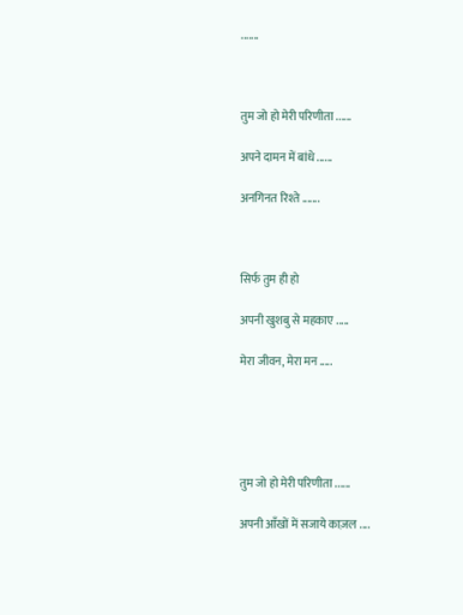.......



तुम जो हो मेरी परिणीता ......

अपने दामन में बांधे ......

अनगिनत रिश्ते .......



सिर्फ तुम ही हो

अपनी खुशबु से महकाए .....

मेरा जीवन, मेरा मन .....





तुम जो हो मेरी परिणीता ......

अपनी आँखों में सजाये काज़ल ....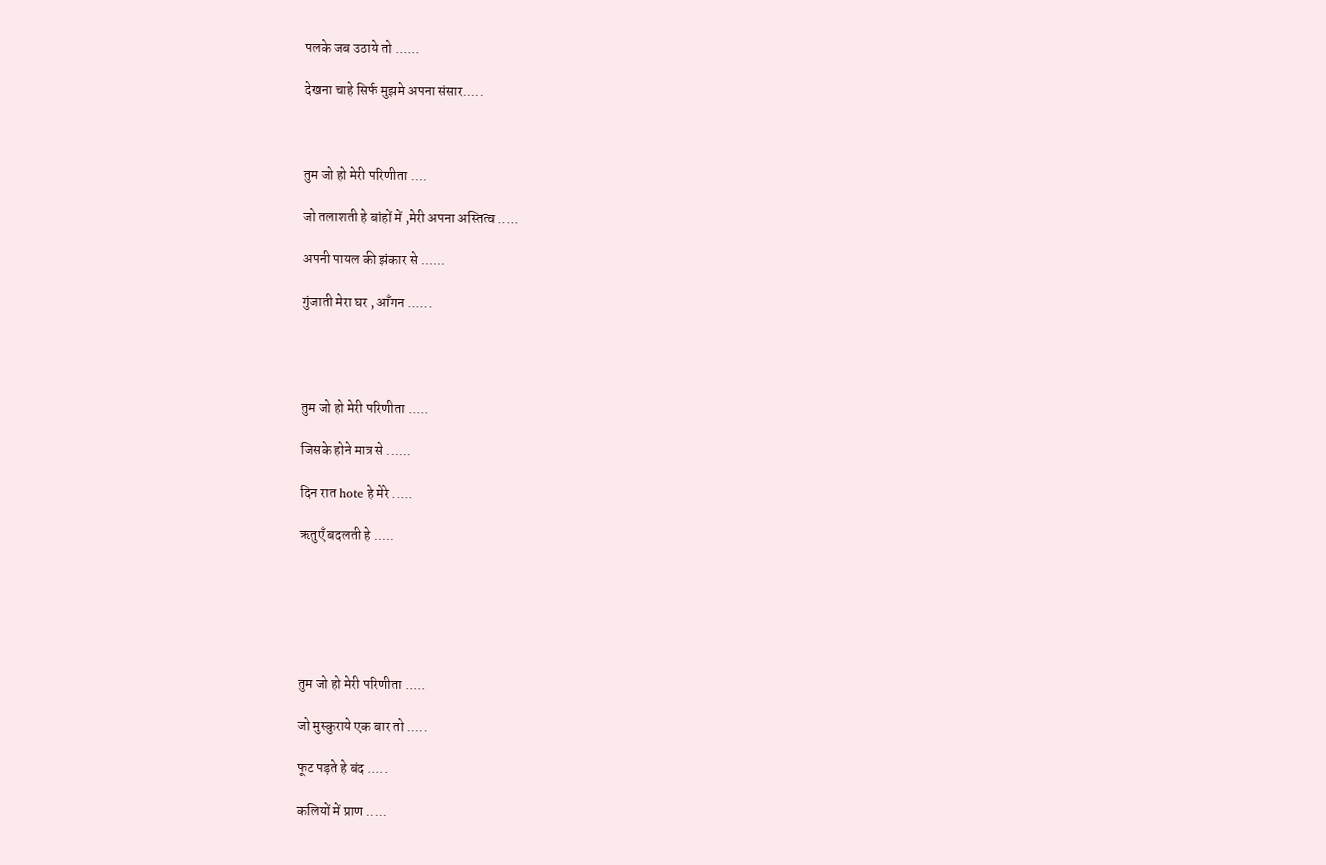पलके जब उठाये तो ......

देखना चाहे सिर्फ मुझमे अपना संसार.....



तुम जो हो मेरी परिणीता ....

जो तलाशती हे बांहों में ,मेरी अपना अस्तित्व .....

अपनी पायल की झंकार से ......

गुंजाती मेरा घर , आँगन ......




तुम जो हो मेरी परिणीता .....

जिसके होने मात्र से ......

दिन रात hote हे मेरे .....

ऋतुएँ बदलती हे .....






तुम जो हो मेरी परिणीता .....

जो मुस्कुराये एक बार तो .....

फूट पड़ते हे बंद .....

कलियों में प्राण .....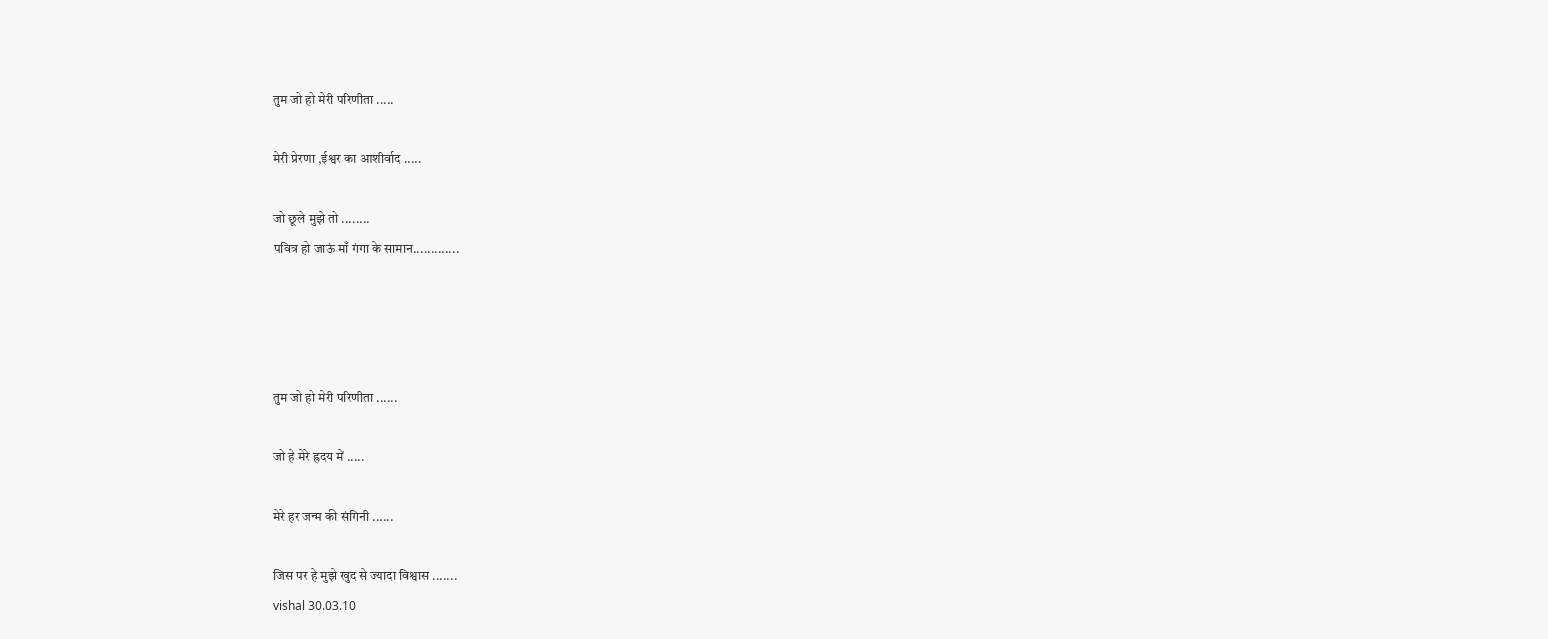तुम जो हो मेरी परिणीता .....

मेरी प्रेरणा ,ईश्वर का आशीर्वाद .....

जो छूले मुझे तो ........
पवित्र हो जाऊं माँ गंगा के सामान.............




तुम जो हो मेरी परिणीता ......

जो हे मेरे ह्रदय में .....

मेरे हर जन्म की संगिनी ......

जिस पर हे मुझे खुद से ज्यादा विश्वास .......
vishal 30.03.10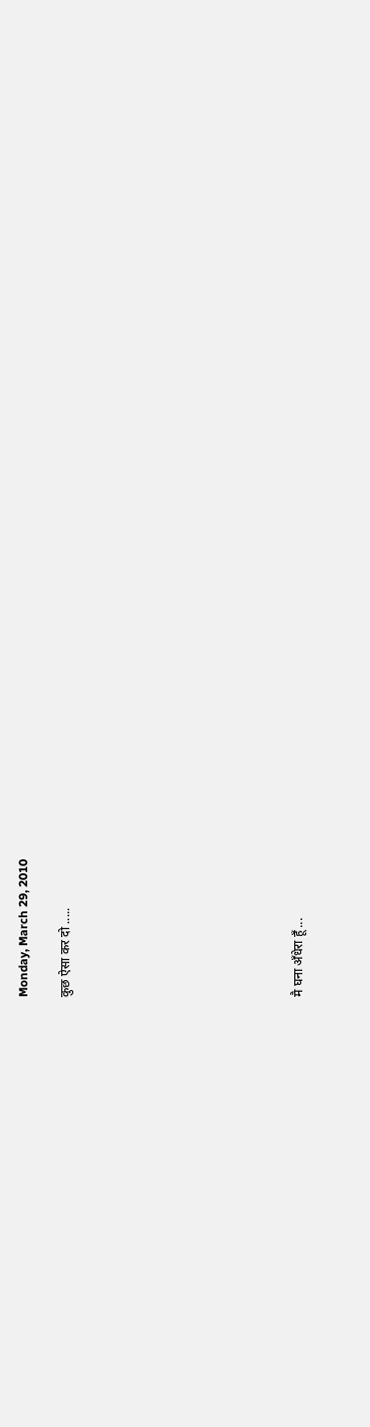Monday, March 29, 2010

कुछ ऐसा कर दो .....










मै घना अँधेरा हूँ ...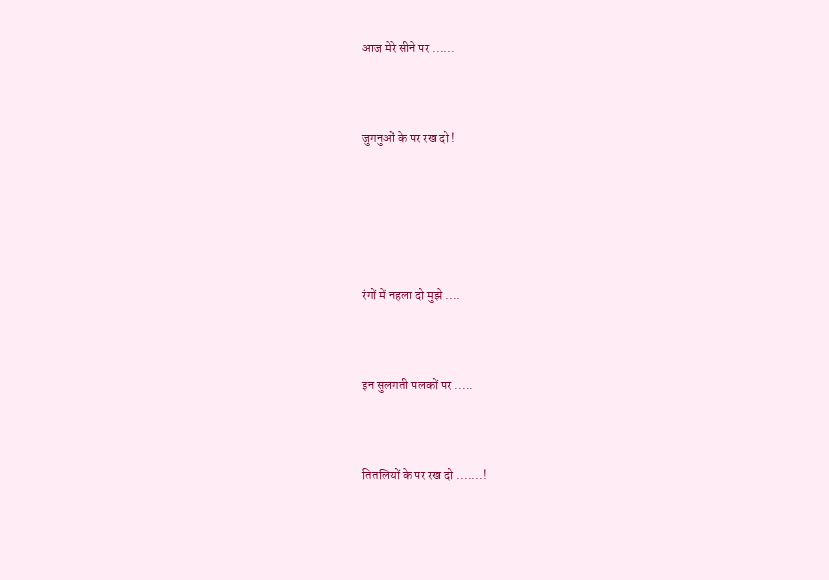आज मेरे सीने पर ......



जुगनुओं के पर रख दो !






रंगों में नहला दो मुझे ....



इन सुलगती पलकों पर .....



तितलियों के पर रख दो .......!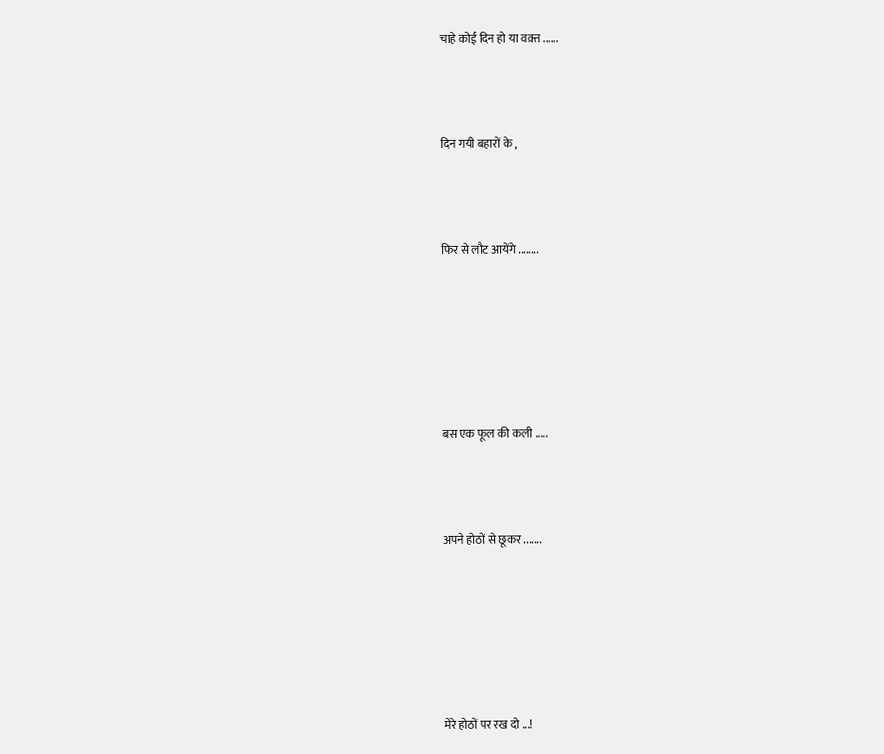चाहे कोई दिन हो या वक़्त ......



दिन गयी बहारों के ,



फिर से लौट आयेंगे ........






बस एक फूल की कली .....



अपने होठों से छूकर .......






मेरे होठों पर रख दो ...!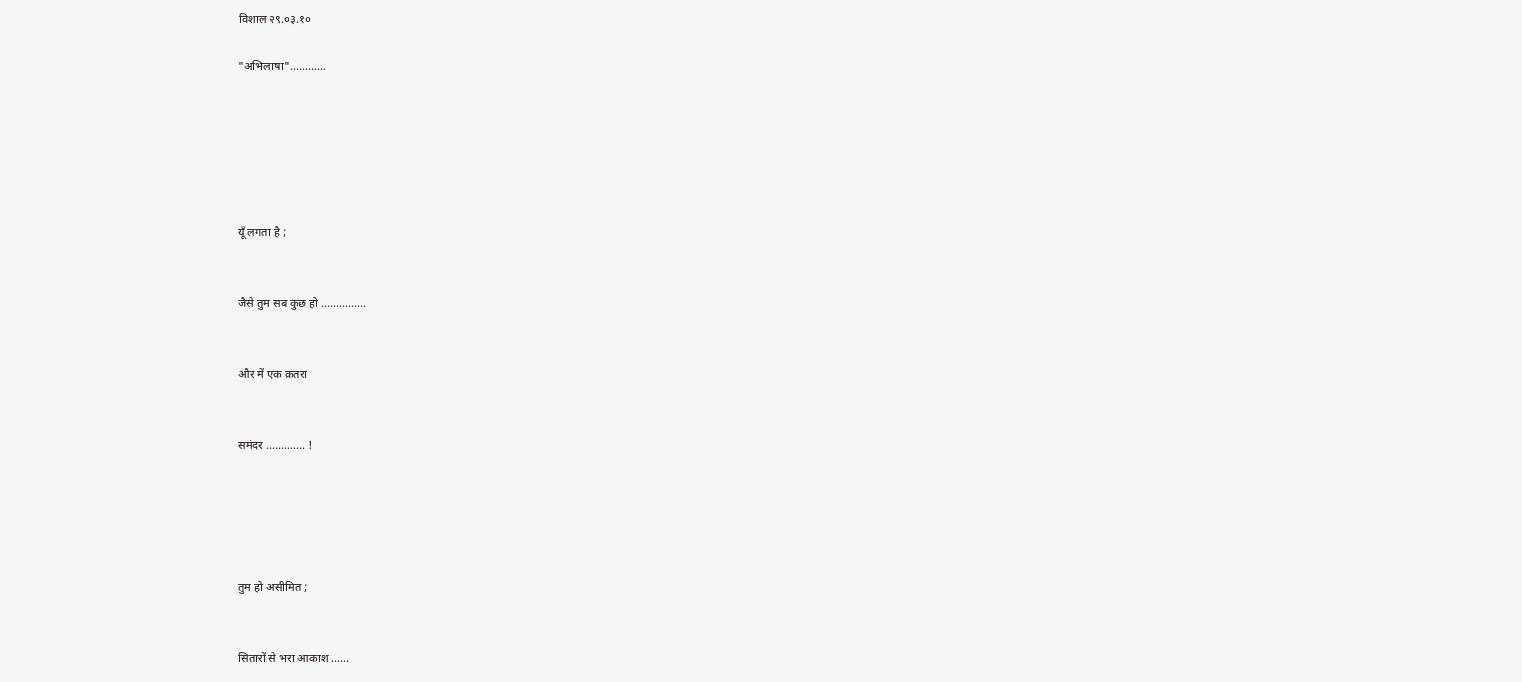विशाल २९.०३.१०

"अभिलाषा"............






यूँ लगता है ;


जैसे तुम सब कुछ हो ...............


और में एक क़तरा


समंदर ............. !





तुम हो असीमित ;


सितारों से भरा आकाश ......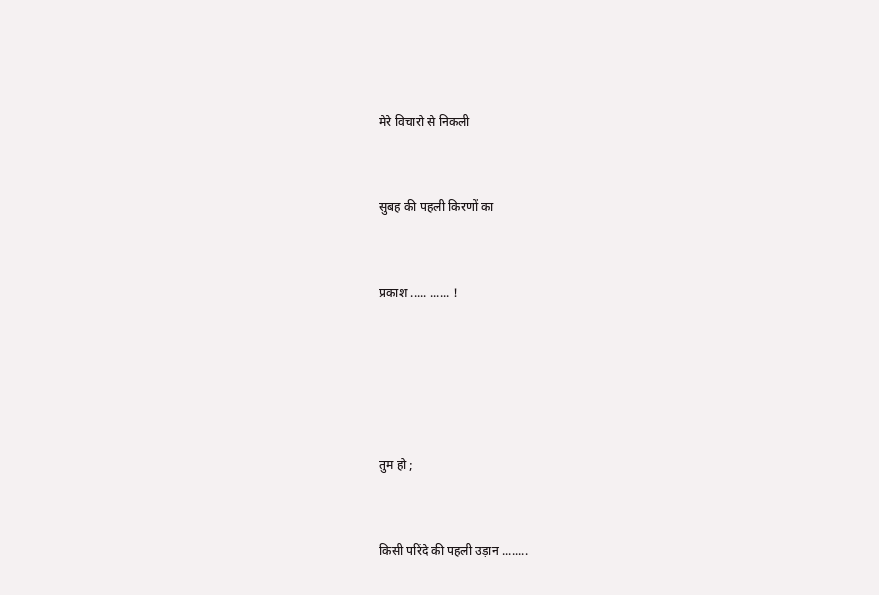मेरे विचारो से निकली


सुबह की पहली किरणों का


प्रकाश ..... ...... !





तुम हो ;


किसी परिंदे की पहली उड़ान ........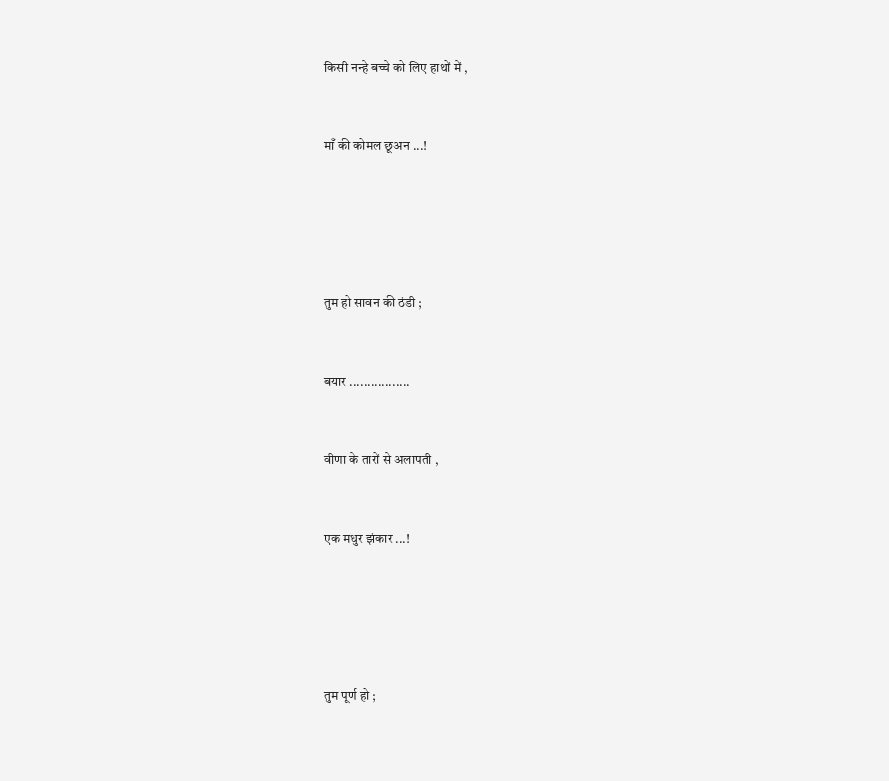किसी नन्हे बच्चे को लिए हाथों में ,


माँ की कोमल छूअन ...!





तुम हो सावन की ठंडी ;


बयार .................


वीणा के तारों से अलापती ,


एक मधुर झंकार ...!





तुम पूर्ण हो ;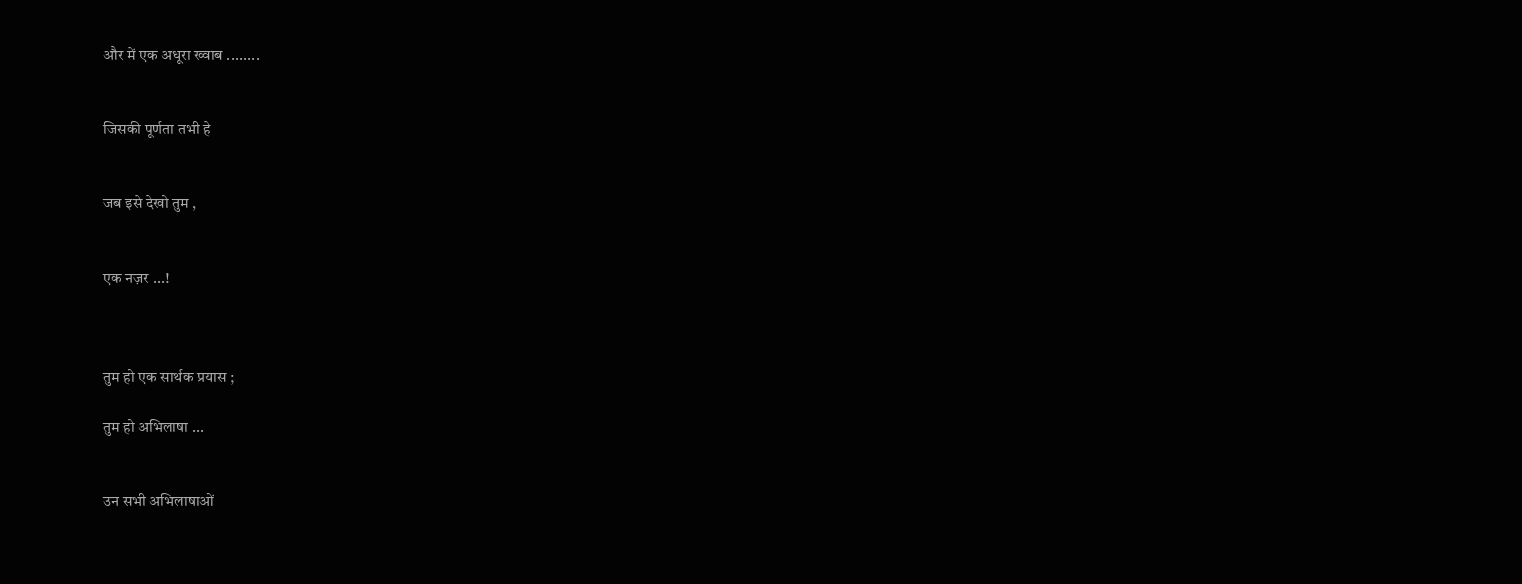और में एक अधूरा ख्वाब ........


जिसकी पूर्णता तभी हे


जब इसे देखो तुम ,


एक नज़र ...!



तुम हो एक सार्थक प्रयास ;

तुम हो अभिलाषा ...


उन सभी अभिलाषाओं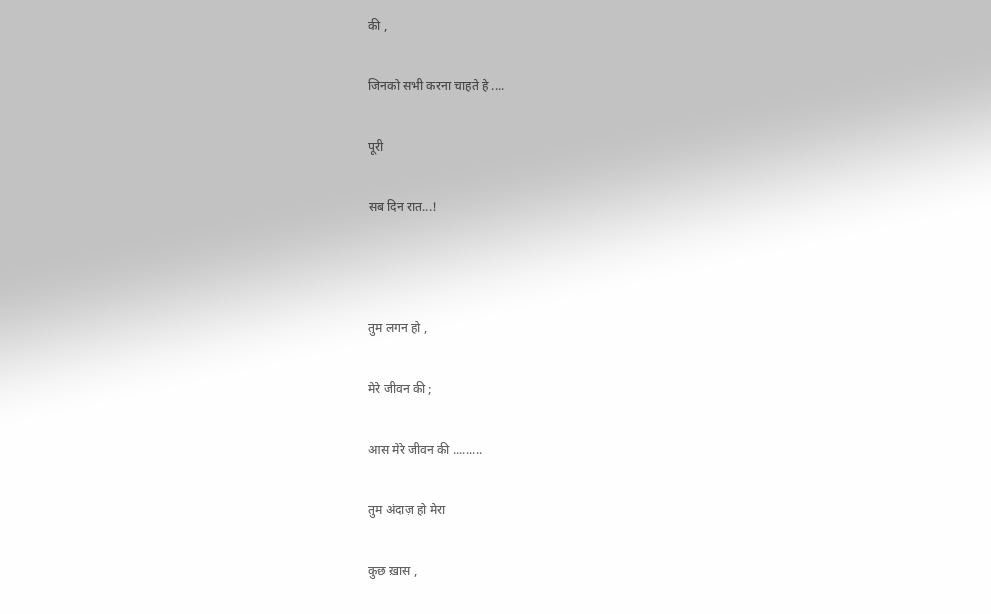की ,


जिनको सभी करना चाहते हे ....


पूरी


सब दिन रात...!





तुम लगन हो ,


मेरे जीवन की ;


आस मेरे जीवन की .........


तुम अंदाज़ हो मेरा


कुछ ख़ास ,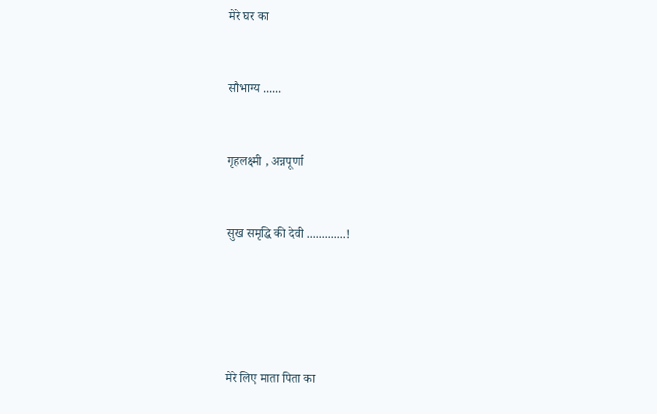मेरे घर का


सौभाग्य ......


गृहलक्ष्मी , अन्नपूर्णा


सुख समृद्धि की देवी .............!





मेरे लिए माता पिता का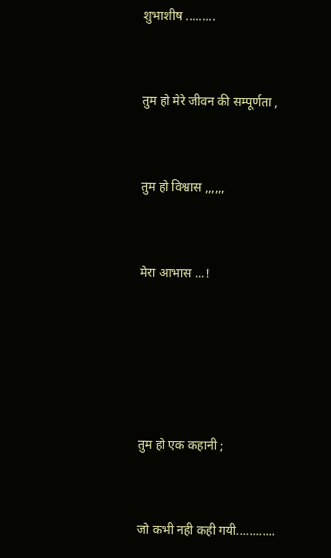शुभाशीष .........


तुम हो मेरे जीवन की सम्पूर्णता ,


तुम हो विश्वास ,,,,,,


मेरा आभास ...!





तुम हो एक कहानी ;


जो कभी नही कही गयी............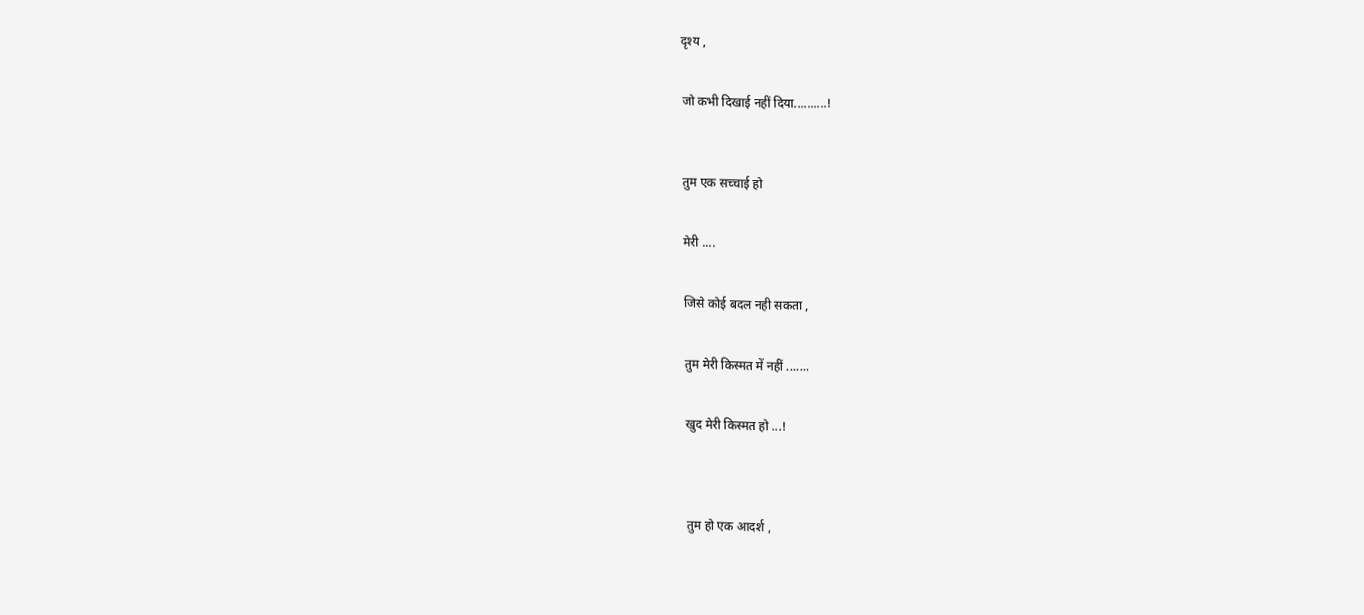दृश्य ,


जो कभी दिखाई नहीं दिया..........!



तुम एक सच्चाई हो


मेरी ....


जिसे कोई बदल नही सकता ,


तुम मेरी किस्मत में नहीं .......


खुद मेरी किस्मत हो ...!




तुम हो एक आदर्श ,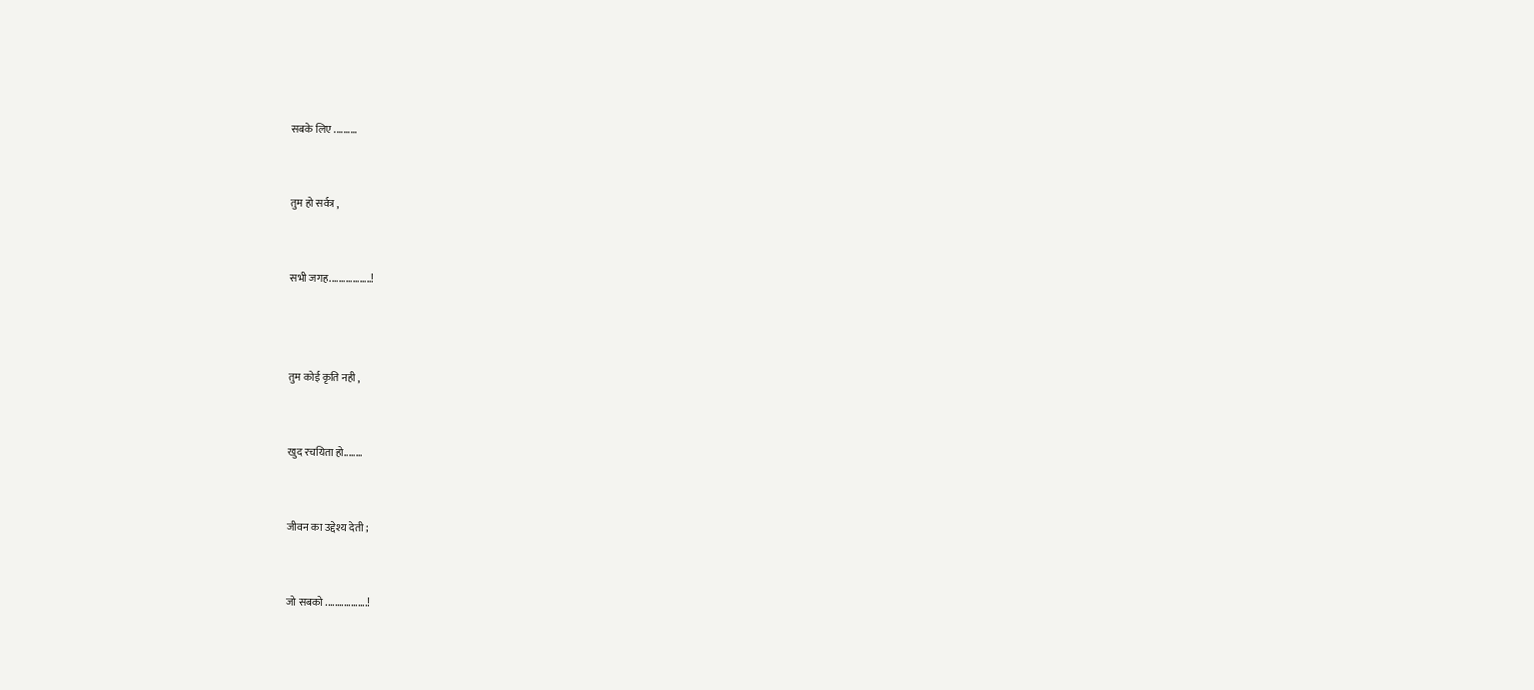सबके लिए ..........


तुम हो सर्वत्र ,


सभी जगह..................!



तुम कोई कृति नही ,


खुद रचयिता हो........


जीवन का उद्देश्य देती ;


जो सबको ..................!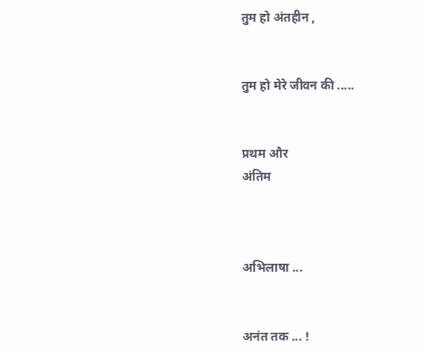तुम हो अंतहीन ,


तुम हो मेरे जीवन की .....


प्रथम और
अंतिम



अभिलाषा ...


अनंत तक ... !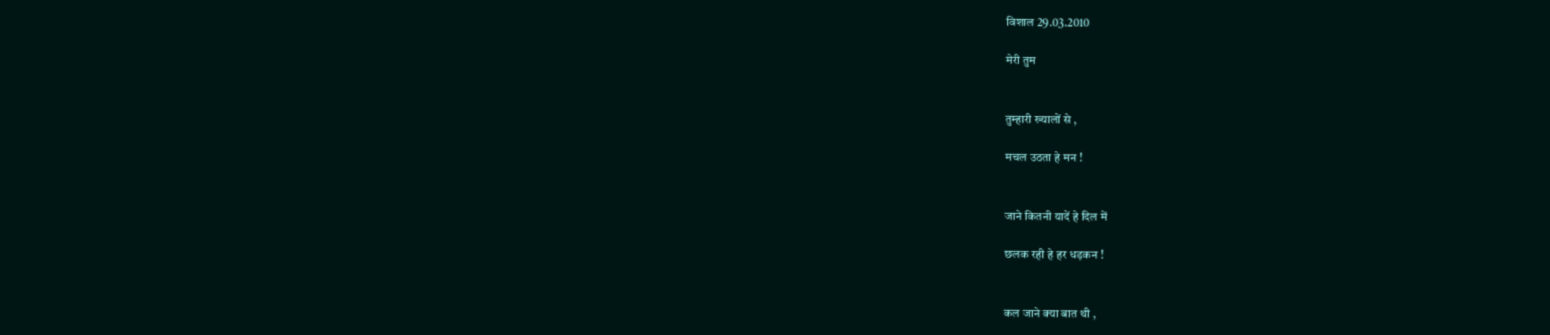विशाल 29.03.2010

मेरी तुम


तुम्हारी ख्यालों से ,

मचल उठता हे मन !


जाने कितनी यादें हे दिल में

छलक रही हे हर धड़कन !


कल जाने क्या बात थी ,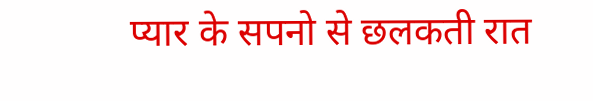प्यार के सपनो से छलकती रात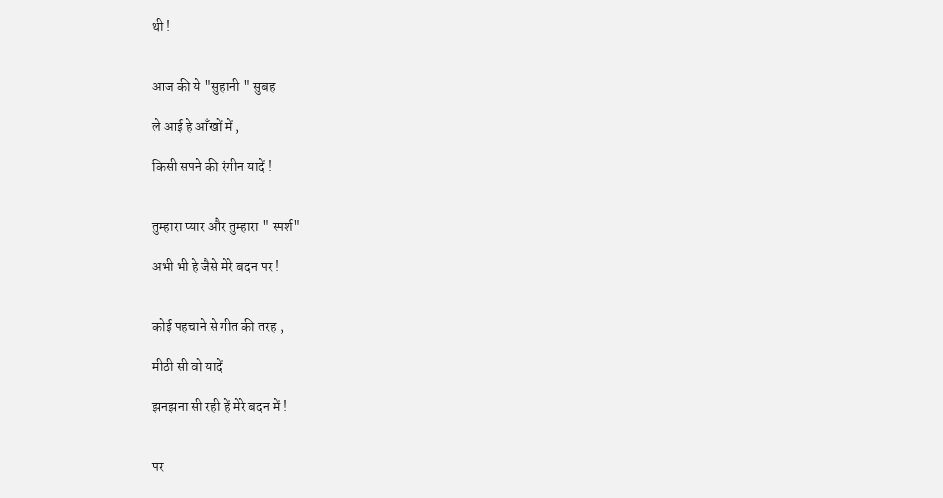थी !


आज की ये "सुहानी " सुबह

ले आई हे आँखों में ,

किसी सपने की रंगीन यादें !


तुम्हारा प्यार और तुम्हारा " स्पर्श"

अभी भी हे जैसे मेरे बदन पर !


कोई पहचाने से गीत की तरह ,

मीठी सी वो यादें

झनझना सी रही हें मेरे बदन में !


पर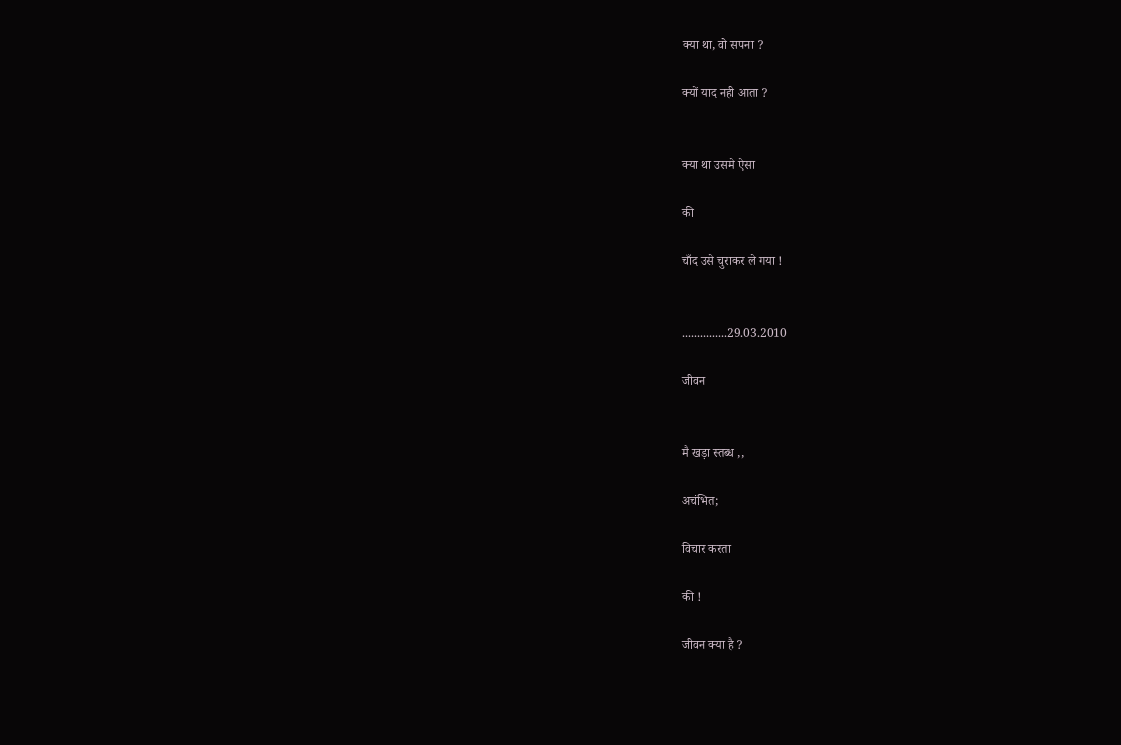क्या था, वो सपना ?

क्यों याद नही आता ?


क्या था उसमे ऐसा

की

चाँद उसे चुराकर ले गया !


...............29.03.2010

जीवन


मै खड़ा स्तब्ध ,,

अचंभित;

विचार करता

की !

जीवन क्या है ?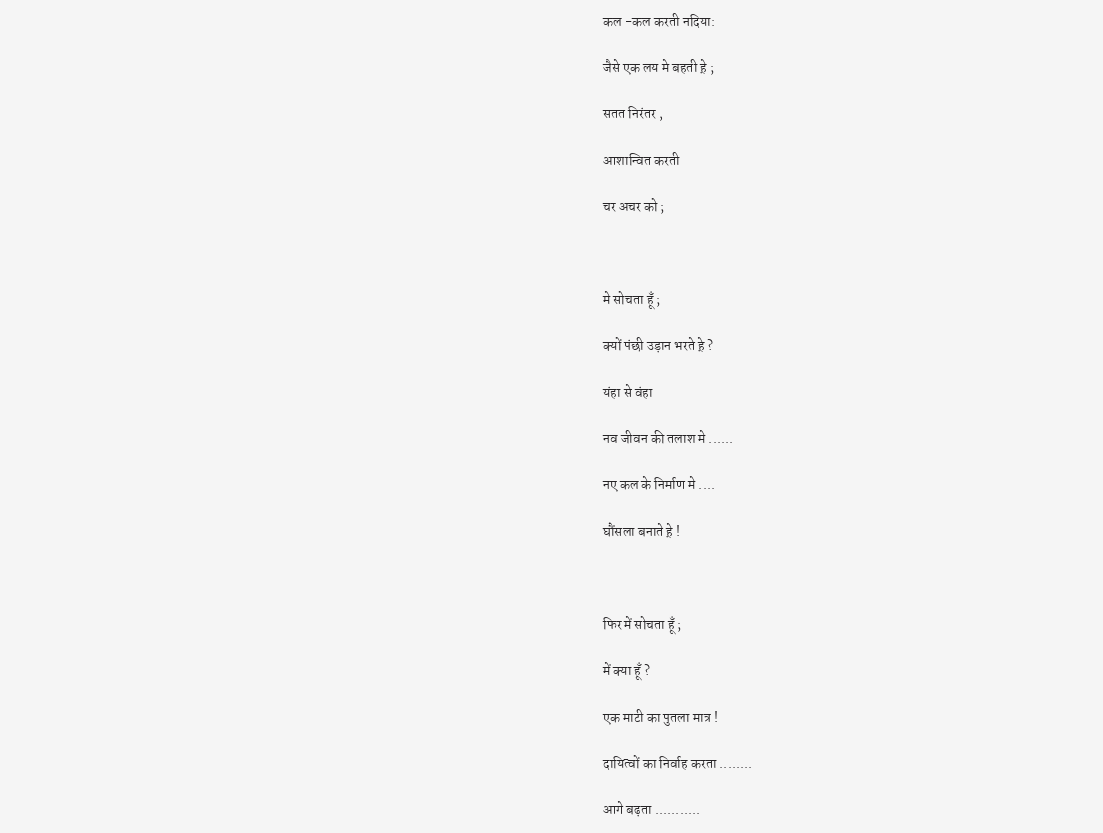कल -कल करती नदिया:

जैसे एक लय मे बहती ह़े ;

सतत निरंतर ,

आशान्वित करती

चर अचर को ;



मे सोचता हूँ ;

क्यों पंछी उड़ान भरते ह़े ?

यंहा से वंहा

नव जीवन की तलाश मे ......

नए कल के निर्माण मे ....

घौंसला बनाते ह़े !



फिर में सोचता हूँ ;

में क्या हूँ ?

एक माटी का पुतला मात्र !

दायित्वों का निर्वाह करता ........

आगे बढ़ता ...........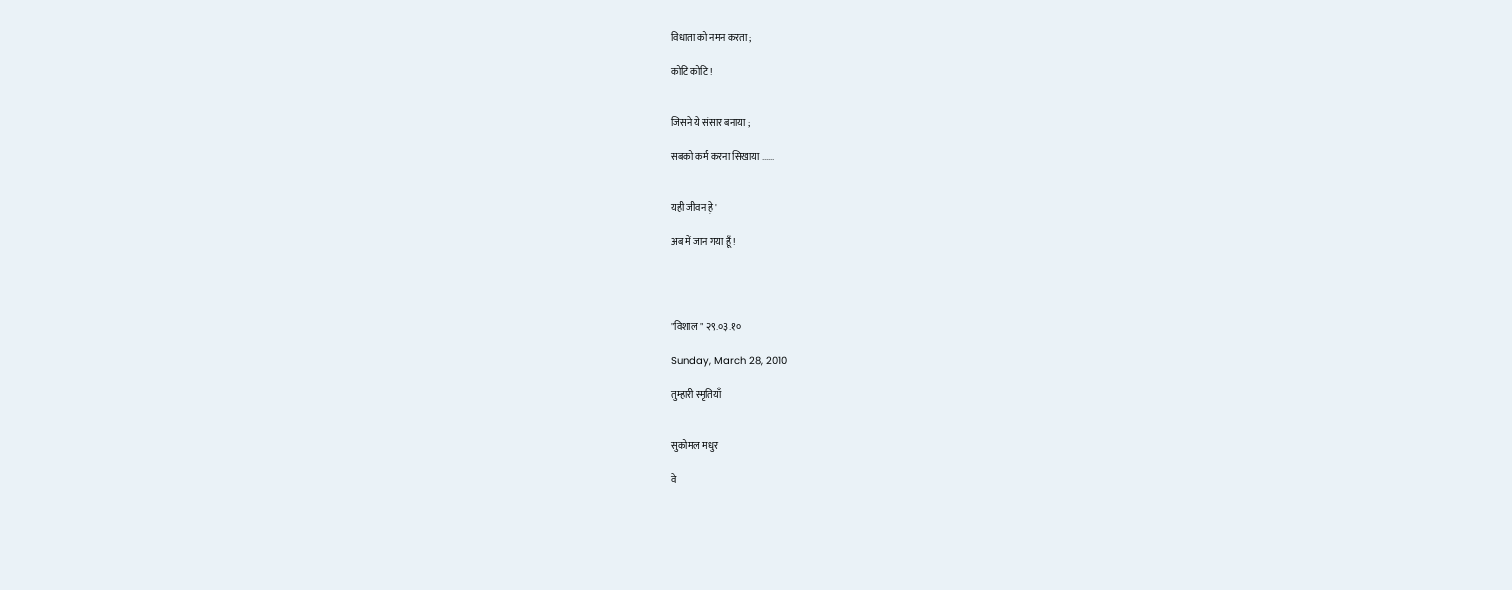विधाता को नमन करता ;

कोटि कोटि !


जिसने ये संसार बनाया ;

सबको कर्म करना सिखाया ......


यही जीवन ह़े '

अब में जान गया हूँ !




"विशाल " २९.०३.१०

Sunday, March 28, 2010

तुम्हारी स्मृतियाँ


सुकोमल मधुर

वे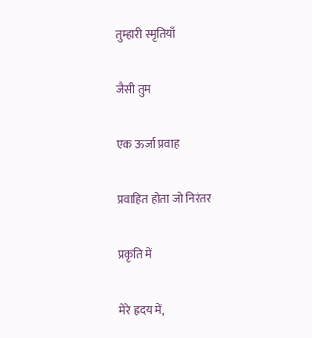तुम्हारी स्मृतियाँ

जैसी तुम

एक ऊर्जा प्रवाह

प्रवाहित होता जो निरंतर

प्रकृति में

मेरे ह्रदय में,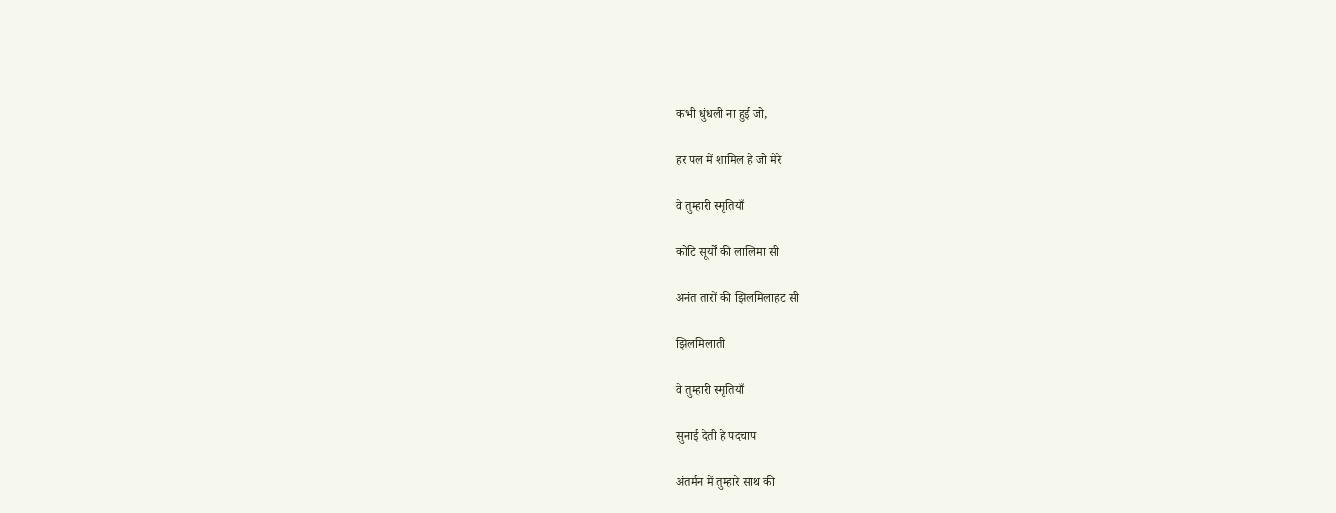कभी धुंधली ना हुई जो,

हर पल में शामिल हे जो मेरे

वे तुम्हारी स्मृतियाँ

कोटि सूर्यों की लालिमा सी

अनंत तारों की झिलमिलाहट सी

झिलमिलाती

वे तुम्हारी स्मृतियाँ

सुनाई देती हे पदचाप

अंतर्मन में तुम्हारे साथ की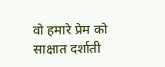वो हमारे प्रेम को साक्षात दर्शाती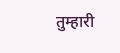तुम्हारी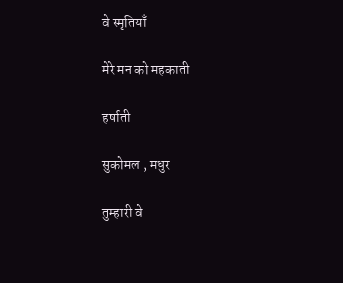वे स्मृतियाँ

मेरे मन को महकाती

हर्षाती

सुकोमल , मधुर

तुम्हारी वे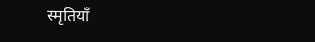स्मृतियाँ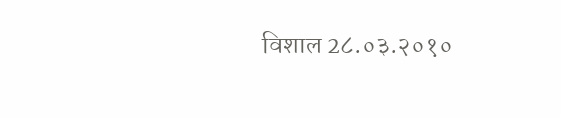विशाल 2८.०३.२०१०